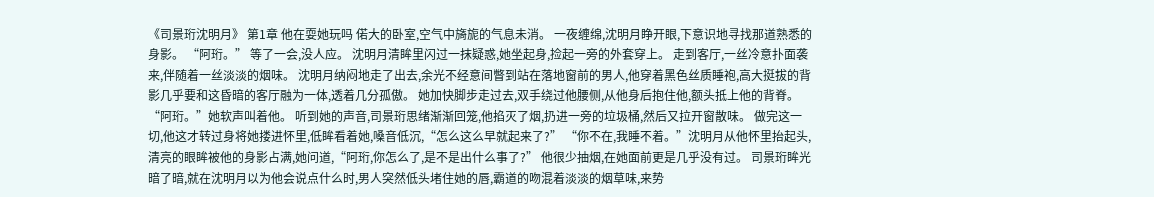《司景珩沈明月》 第1章 他在耍她玩吗 偌大的卧室,空气中旖旎的气息未消。 一夜缠绵,沈明月睁开眼,下意识地寻找那道熟悉的身影。 “阿珩。” 等了一会,没人应。 沈明月清眸里闪过一抹疑惑,她坐起身,捡起一旁的外套穿上。 走到客厅,一丝冷意扑面袭来,伴随着一丝淡淡的烟味。 沈明月纳闷地走了出去,余光不经意间瞥到站在落地窗前的男人,他穿着黑色丝质睡袍,高大挺拔的背影几乎要和这昏暗的客厅融为一体,透着几分孤傲。 她加快脚步走过去,双手绕过他腰侧,从他身后抱住他,额头抵上他的背脊。 “阿珩。”她软声叫着他。 听到她的声音,司景珩思绪渐渐回笼,他掐灭了烟,扔进一旁的垃圾桶,然后又拉开窗散味。 做完这一切,他这才转过身将她搂进怀里,低眸看着她,嗓音低沉,“怎么这么早就起来了?” “你不在,我睡不着。”沈明月从他怀里抬起头,清亮的眼眸被他的身影占满,她问道,“阿珩,你怎么了,是不是出什么事了?” 他很少抽烟,在她面前更是几乎没有过。 司景珩眸光暗了暗,就在沈明月以为他会说点什么时,男人突然低头堵住她的唇,霸道的吻混着淡淡的烟草味,来势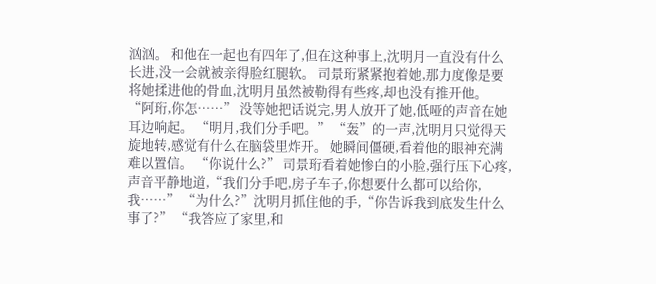汹汹。 和他在一起也有四年了,但在这种事上,沈明月一直没有什么长进,没一会就被亲得脸红腿软。 司景珩紧紧抱着她,那力度像是要将她揉进他的骨血,沈明月虽然被勒得有些疼,却也没有推开他。 “阿珩,你怎……” 没等她把话说完,男人放开了她,低哑的声音在她耳边响起。 “明月,我们分手吧。” “轰”的一声,沈明月只觉得天旋地转,感觉有什么在脑袋里炸开。 她瞬间僵硬,看着他的眼神充满难以置信。 “你说什么?” 司景珩看着她惨白的小脸,强行压下心疼,声音平静地道,“我们分手吧,房子车子,你想要什么都可以给你,我……” “为什么?”沈明月抓住他的手,“你告诉我到底发生什么事了?” “我答应了家里,和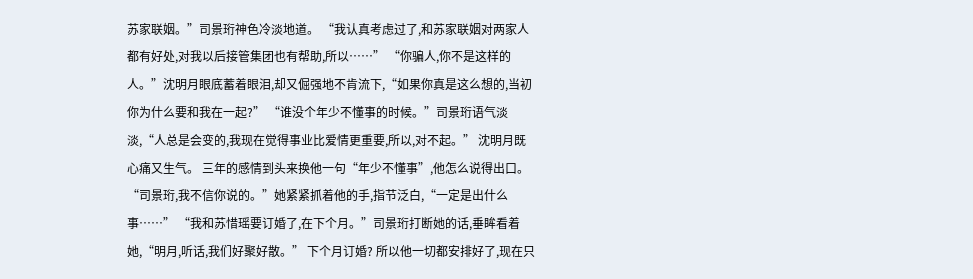苏家联姻。”司景珩神色冷淡地道。 “我认真考虑过了,和苏家联姻对两家人都有好处,对我以后接管集团也有帮助,所以……” “你骗人,你不是这样的人。”沈明月眼底蓄着眼泪,却又倔强地不肯流下,“如果你真是这么想的,当初你为什么要和我在一起?” “谁没个年少不懂事的时候。”司景珩语气淡淡,“人总是会变的,我现在觉得事业比爱情更重要,所以,对不起。” 沈明月既心痛又生气。 三年的感情到头来换他一句“年少不懂事”,他怎么说得出口。 “司景珩,我不信你说的。”她紧紧抓着他的手,指节泛白,“一定是出什么事……” “我和苏惜瑶要订婚了,在下个月。”司景珩打断她的话,垂眸看着她,“明月,听话,我们好聚好散。” 下个月订婚? 所以他一切都安排好了,现在只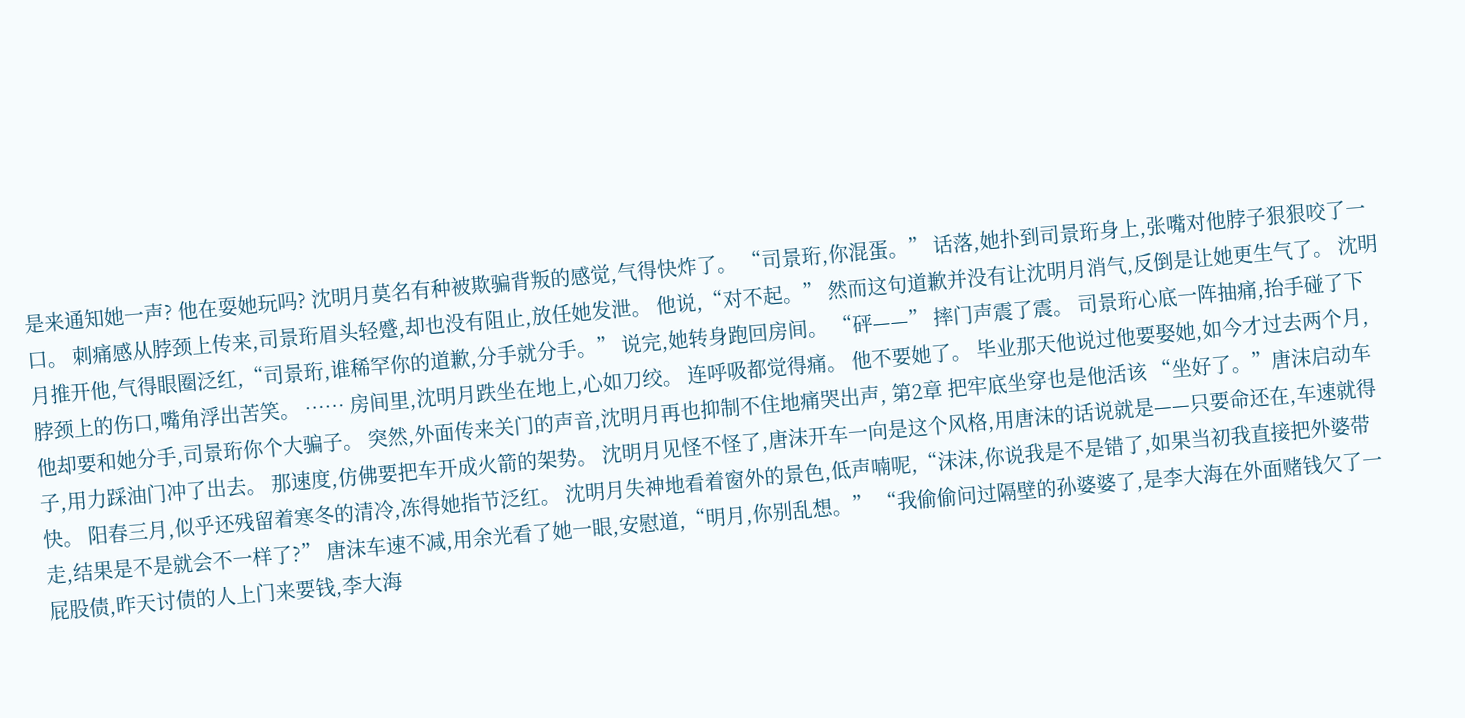是来通知她一声? 他在耍她玩吗? 沈明月莫名有种被欺骗背叛的感觉,气得快炸了。 “司景珩,你混蛋。” 话落,她扑到司景珩身上,张嘴对他脖子狠狠咬了一口。 刺痛感从脖颈上传来,司景珩眉头轻蹙,却也没有阻止,放任她发泄。 他说,“对不起。” 然而这句道歉并没有让沈明月消气,反倒是让她更生气了。 沈明月推开他,气得眼圈泛红,“司景珩,谁稀罕你的道歉,分手就分手。” 说完,她转身跑回房间。 “砰——” 摔门声震了震。 司景珩心底一阵抽痛,抬手碰了下脖颈上的伤口,嘴角浮出苦笑。 …… 房间里,沈明月跌坐在地上,心如刀绞。 连呼吸都觉得痛。 他不要她了。 毕业那天他说过他要娶她,如今才过去两个月,他却要和她分手,司景珩你个大骗子。 突然,外面传来关门的声音,沈明月再也抑制不住地痛哭出声, 第2章 把牢底坐穿也是他活该 “坐好了。”唐沫启动车子,用力踩油门冲了出去。 那速度,仿佛要把车开成火箭的架势。 沈明月见怪不怪了,唐沫开车一向是这个风格,用唐沫的话说就是——只要命还在,车速就得快。 阳春三月,似乎还残留着寒冬的清冷,冻得她指节泛红。 沈明月失神地看着窗外的景色,低声喃呢,“沫沫,你说我是不是错了,如果当初我直接把外婆带走,结果是不是就会不一样了?” 唐沫车速不减,用余光看了她一眼,安慰道,“明月,你别乱想。” “我偷偷问过隔壁的孙婆婆了,是李大海在外面赌钱欠了一屁股债,昨天讨债的人上门来要钱,李大海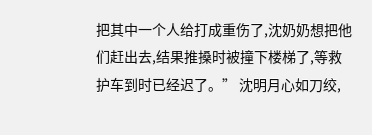把其中一个人给打成重伤了,沈奶奶想把他们赶出去,结果推搡时被撞下楼梯了,等救护车到时已经迟了。” 沈明月心如刀绞,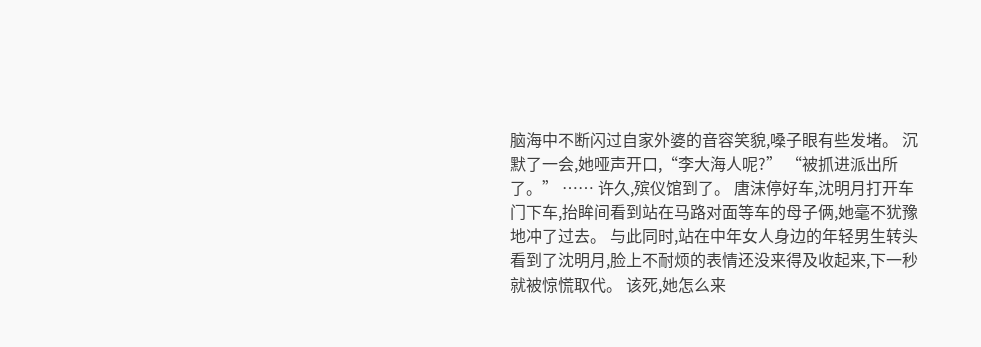脑海中不断闪过自家外婆的音容笑貌,嗓子眼有些发堵。 沉默了一会,她哑声开口,“李大海人呢?” “被抓进派出所了。” …… 许久,殡仪馆到了。 唐沫停好车,沈明月打开车门下车,抬眸间看到站在马路对面等车的母子俩,她毫不犹豫地冲了过去。 与此同时,站在中年女人身边的年轻男生转头看到了沈明月,脸上不耐烦的表情还没来得及收起来,下一秒就被惊慌取代。 该死,她怎么来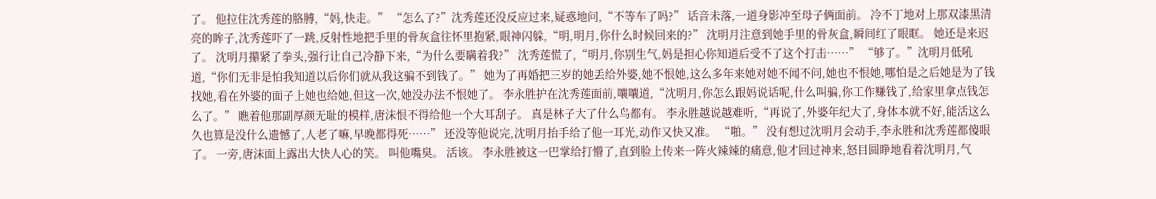了。 他拉住沈秀莲的胳膊,“妈,快走。” “怎么了?”沈秀莲还没反应过来,疑惑地问,“不等车了吗?” 话音未落,一道身影冲至母子俩面前。 冷不丁地对上那双漆黑清亮的眸子,沈秀莲吓了一跳,反射性地把手里的骨灰盒往怀里抱紧,眼神闪躲,“明,明月,你什么时候回来的?” 沈明月注意到她手里的骨灰盒,瞬间红了眼眶。 她还是来迟了。 沈明月攥紧了拳头,强行让自己冷静下来,“为什么要瞒着我?” 沈秀莲慌了,“明月,你别生气,妈是担心你知道后受不了这个打击……” “够了。”沈明月低吼道,“你们无非是怕我知道以后你们就从我这骗不到钱了。” 她为了再婚把三岁的她丢给外婆,她不恨她,这么多年来她对她不闻不问,她也不恨她,哪怕是之后她是为了钱找她,看在外婆的面子上她也给她,但这一次,她没办法不恨她了。 李永胜护在沈秀莲面前,嚷嚷道,“沈明月,你怎么跟妈说话呢,什么叫骗,你工作赚钱了,给家里拿点钱怎么了。” 瞧着他那副厚颜无耻的模样,唐沫恨不得给他一个大耳刮子。 真是林子大了什么鸟都有。 李永胜越说越难听,“再说了,外婆年纪大了,身体本就不好,能活这么久也算是没什么遗憾了,人老了嘛,早晚都得死……” 还没等他说完,沈明月抬手给了他一耳光,动作又快又准。 “啪。” 没有想过沈明月会动手,李永胜和沈秀莲都傻眼了。 一旁,唐沫面上露出大快人心的笑。 叫他嘴臭。 活该。 李永胜被这一巴掌给打懵了,直到脸上传来一阵火辣辣的痛意,他才回过神来,怒目圆睁地看着沈明月,气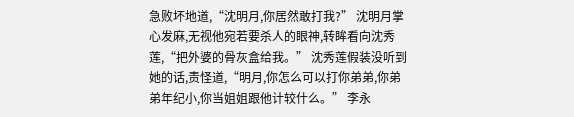急败坏地道,“沈明月,你居然敢打我?” 沈明月掌心发麻,无视他宛若要杀人的眼神,转眸看向沈秀莲,“把外婆的骨灰盒给我。” 沈秀莲假装没听到她的话,责怪道,“明月,你怎么可以打你弟弟,你弟弟年纪小,你当姐姐跟他计较什么。” 李永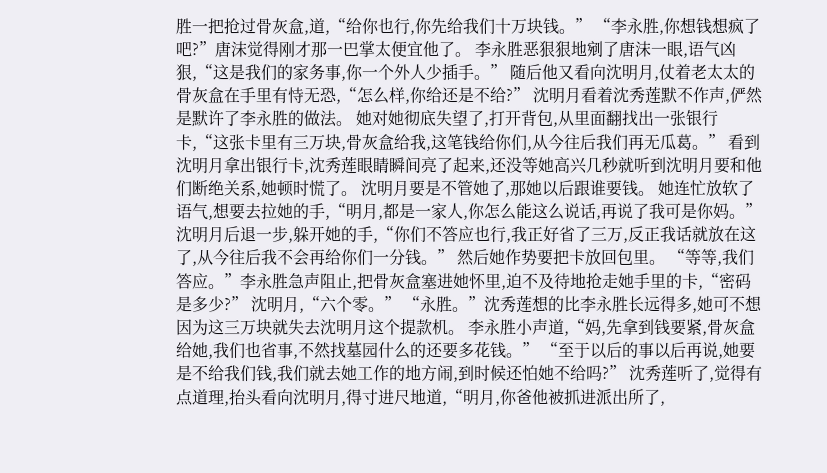胜一把抢过骨灰盒,道,“给你也行,你先给我们十万块钱。” “李永胜,你想钱想疯了吧?”唐沫觉得刚才那一巴掌太便宜他了。 李永胜恶狠狠地剜了唐沫一眼,语气凶狠,“这是我们的家务事,你一个外人少插手。” 随后他又看向沈明月,仗着老太太的骨灰盒在手里有恃无恐,“怎么样,你给还是不给?” 沈明月看着沈秀莲默不作声,俨然是默许了李永胜的做法。 她对她彻底失望了,打开背包,从里面翻找出一张银行卡,“这张卡里有三万块,骨灰盒给我,这笔钱给你们,从今往后我们再无瓜葛。” 看到沈明月拿出银行卡,沈秀莲眼睛瞬间亮了起来,还没等她高兴几秒就听到沈明月要和他们断绝关系,她顿时慌了。 沈明月要是不管她了,那她以后跟谁要钱。 她连忙放软了语气,想要去拉她的手,“明月,都是一家人,你怎么能这么说话,再说了我可是你妈。” 沈明月后退一步,躲开她的手,“你们不答应也行,我正好省了三万,反正我话就放在这了,从今往后我不会再给你们一分钱。” 然后她作势要把卡放回包里。 “等等,我们答应。”李永胜急声阻止,把骨灰盒塞进她怀里,迫不及待地抢走她手里的卡,“密码是多少?” 沈明月,“六个零。” “永胜。”沈秀莲想的比李永胜长远得多,她可不想因为这三万块就失去沈明月这个提款机。 李永胜小声道,“妈,先拿到钱要紧,骨灰盒给她,我们也省事,不然找墓园什么的还要多花钱。” “至于以后的事以后再说,她要是不给我们钱,我们就去她工作的地方闹,到时候还怕她不给吗?” 沈秀莲听了,觉得有点道理,抬头看向沈明月,得寸进尺地道,“明月,你爸他被抓进派出所了,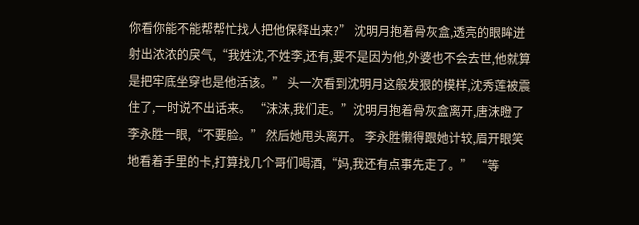你看你能不能帮帮忙找人把他保释出来?” 沈明月抱着骨灰盒,透亮的眼眸迸射出浓浓的戾气,“我姓沈,不姓李,还有,要不是因为他,外婆也不会去世,他就算是把牢底坐穿也是他活该。” 头一次看到沈明月这般发狠的模样,沈秀莲被震住了,一时说不出话来。 “沫沫,我们走。”沈明月抱着骨灰盒离开,唐沫瞪了李永胜一眼,“不要脸。” 然后她甩头离开。 李永胜懒得跟她计较,眉开眼笑地看着手里的卡,打算找几个哥们喝酒,“妈,我还有点事先走了。” “等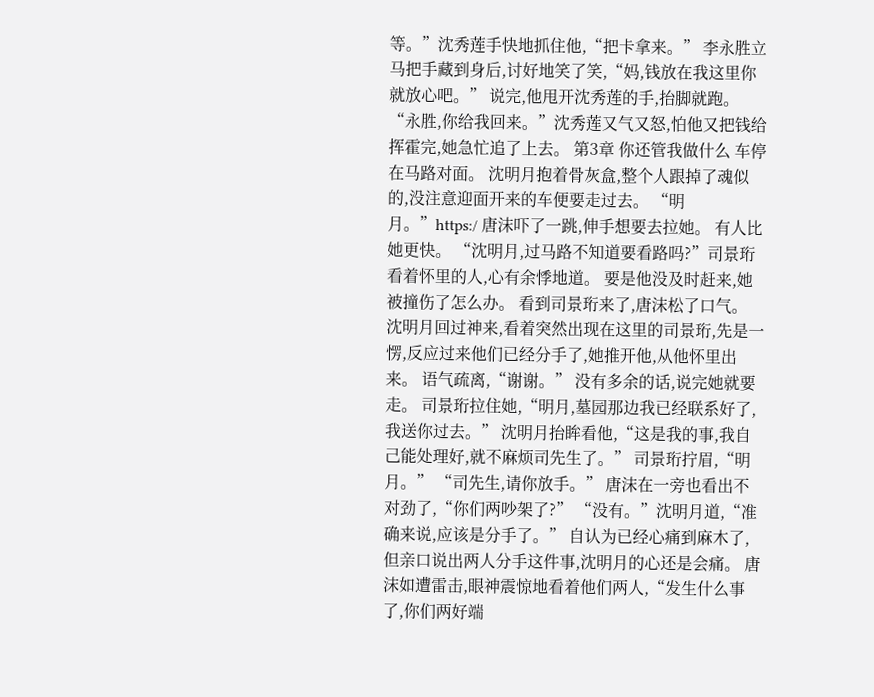等。”沈秀莲手快地抓住他,“把卡拿来。” 李永胜立马把手藏到身后,讨好地笑了笑,“妈,钱放在我这里你就放心吧。” 说完,他甩开沈秀莲的手,抬脚就跑。 “永胜,你给我回来。”沈秀莲又气又怒,怕他又把钱给挥霍完,她急忙追了上去。 第3章 你还管我做什么 车停在马路对面。 沈明月抱着骨灰盒,整个人跟掉了魂似的,没注意迎面开来的车便要走过去。 “明月。”https:/ 唐沫吓了一跳,伸手想要去拉她。 有人比她更快。 “沈明月,过马路不知道要看路吗?”司景珩看着怀里的人,心有余悸地道。 要是他没及时赶来,她被撞伤了怎么办。 看到司景珩来了,唐沫松了口气。 沈明月回过神来,看着突然出现在这里的司景珩,先是一愣,反应过来他们已经分手了,她推开他,从他怀里出来。 语气疏离,“谢谢。” 没有多余的话,说完她就要走。 司景珩拉住她,“明月,墓园那边我已经联系好了,我送你过去。” 沈明月抬眸看他,“这是我的事,我自己能处理好,就不麻烦司先生了。” 司景珩拧眉,“明月。” “司先生,请你放手。” 唐沫在一旁也看出不对劲了,“你们两吵架了?” “没有。”沈明月道,“准确来说,应该是分手了。” 自认为已经心痛到麻木了,但亲口说出两人分手这件事,沈明月的心还是会痛。 唐沫如遭雷击,眼神震惊地看着他们两人,“发生什么事了,你们两好端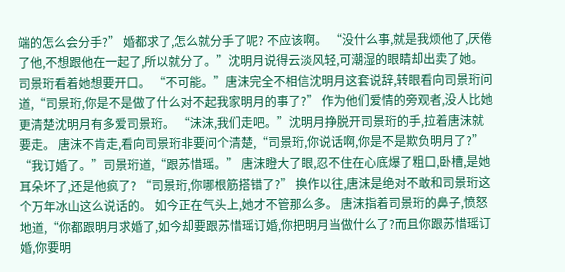端的怎么会分手?” 婚都求了,怎么就分手了呢? 不应该啊。 “没什么事,就是我烦他了,厌倦了他,不想跟他在一起了,所以就分了。”沈明月说得云淡风轻,可潮湿的眼睛却出卖了她。 司景珩看着她想要开口。 “不可能。”唐沫完全不相信沈明月这套说辞,转眼看向司景珩问道,“司景珩,你是不是做了什么对不起我家明月的事了?” 作为他们爱情的旁观者,没人比她更清楚沈明月有多爱司景珩。 “沫沫,我们走吧。”沈明月挣脱开司景珩的手,拉着唐沫就要走。 唐沫不肯走,看向司景珩非要问个清楚,“司景珩,你说话啊,你是不是欺负明月了?” “我订婚了。”司景珩道,“跟苏惜瑶。” 唐沫瞪大了眼,忍不住在心底爆了粗口,卧槽,是她耳朵坏了,还是他疯了? “司景珩,你哪根筋搭错了?” 换作以往,唐沫是绝对不敢和司景珩这个万年冰山这么说话的。 如今正在气头上,她才不管那么多。 唐沫指着司景珩的鼻子,愤怒地道,“你都跟明月求婚了,如今却要跟苏惜瑶订婚,你把明月当做什么了?而且你跟苏惜瑶订婚,你要明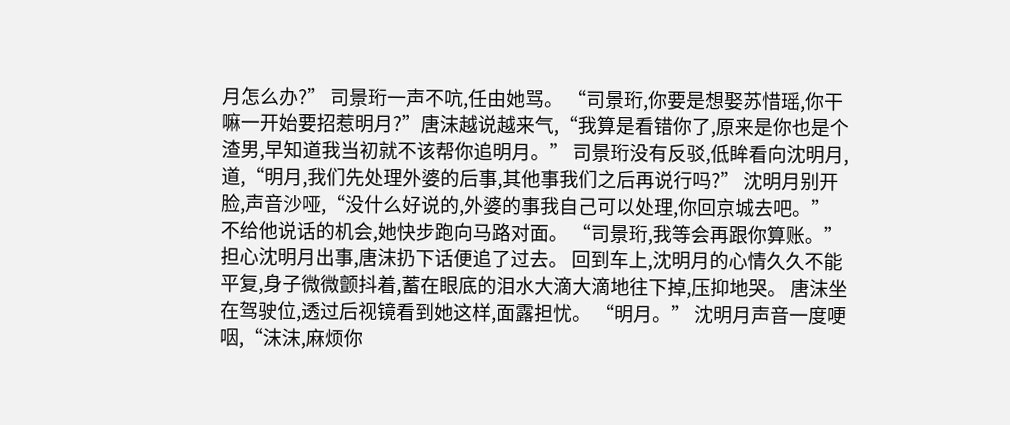月怎么办?” 司景珩一声不吭,任由她骂。 “司景珩,你要是想娶苏惜瑶,你干嘛一开始要招惹明月?”唐沫越说越来气,“我算是看错你了,原来是你也是个渣男,早知道我当初就不该帮你追明月。” 司景珩没有反驳,低眸看向沈明月,道,“明月,我们先处理外婆的后事,其他事我们之后再说行吗?” 沈明月别开脸,声音沙哑,“没什么好说的,外婆的事我自己可以处理,你回京城去吧。” 不给他说话的机会,她快步跑向马路对面。 “司景珩,我等会再跟你算账。”担心沈明月出事,唐沫扔下话便追了过去。 回到车上,沈明月的心情久久不能平复,身子微微颤抖着,蓄在眼底的泪水大滴大滴地往下掉,压抑地哭。 唐沫坐在驾驶位,透过后视镜看到她这样,面露担忧。 “明月。” 沈明月声音一度哽咽,“沫沫,麻烦你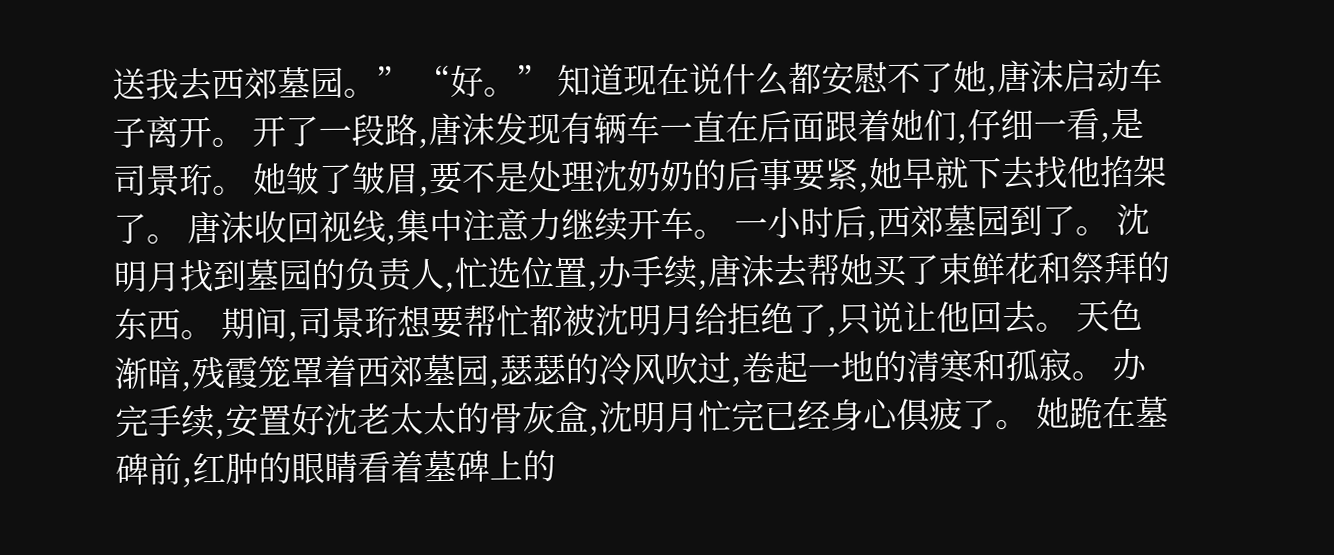送我去西郊墓园。” “好。” 知道现在说什么都安慰不了她,唐沫启动车子离开。 开了一段路,唐沫发现有辆车一直在后面跟着她们,仔细一看,是司景珩。 她皱了皱眉,要不是处理沈奶奶的后事要紧,她早就下去找他掐架了。 唐沫收回视线,集中注意力继续开车。 一小时后,西郊墓园到了。 沈明月找到墓园的负责人,忙选位置,办手续,唐沫去帮她买了束鲜花和祭拜的东西。 期间,司景珩想要帮忙都被沈明月给拒绝了,只说让他回去。 天色渐暗,残霞笼罩着西郊墓园,瑟瑟的冷风吹过,卷起一地的清寒和孤寂。 办完手续,安置好沈老太太的骨灰盒,沈明月忙完已经身心俱疲了。 她跪在墓碑前,红肿的眼睛看着墓碑上的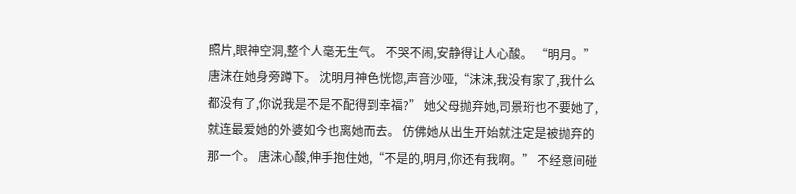照片,眼神空洞,整个人毫无生气。 不哭不闹,安静得让人心酸。 “明月。”唐沫在她身旁蹲下。 沈明月神色恍惚,声音沙哑,“沫沫,我没有家了,我什么都没有了,你说我是不是不配得到幸福?” 她父母抛弃她,司景珩也不要她了,就连最爱她的外婆如今也离她而去。 仿佛她从出生开始就注定是被抛弃的那一个。 唐沫心酸,伸手抱住她,“不是的,明月,你还有我啊。” 不经意间碰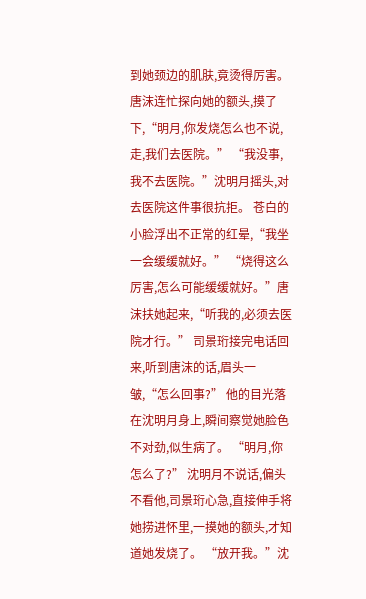到她颈边的肌肤,竟烫得厉害。 唐沫连忙探向她的额头,摸了下,“明月,你发烧怎么也不说,走,我们去医院。” “我没事,我不去医院。”沈明月摇头,对去医院这件事很抗拒。 苍白的小脸浮出不正常的红晕,“我坐一会缓缓就好。” “烧得这么厉害,怎么可能缓缓就好。”唐沫扶她起来,“听我的,必须去医院才行。” 司景珩接完电话回来,听到唐沫的话,眉头一皱,“怎么回事?” 他的目光落在沈明月身上,瞬间察觉她脸色不对劲,似生病了。 “明月,你怎么了?” 沈明月不说话,偏头不看他,司景珩心急,直接伸手将她捞进怀里,一摸她的额头,才知道她发烧了。 “放开我。”沈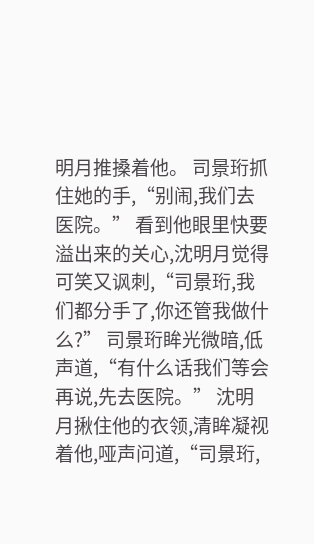明月推搡着他。 司景珩抓住她的手,“别闹,我们去医院。” 看到他眼里快要溢出来的关心,沈明月觉得可笑又讽刺,“司景珩,我们都分手了,你还管我做什么?” 司景珩眸光微暗,低声道,“有什么话我们等会再说,先去医院。” 沈明月揪住他的衣领,清眸凝视着他,哑声问道,“司景珩,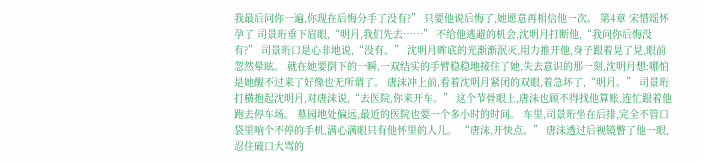我最后问你一遍,你现在后悔分手了没有?” 只要他说后悔了,她愿意再相信他一次。 第4章 宋惜瑶怀孕了 司景珩垂下眉眼,“明月,我们先去……” 不给他逃避的机会,沈明月打断他,“我问你后悔没有?” 司景珩口是心非地说,“没有。” 沈明月眸底的光渐渐泯灭,用力推开他,身子跟着晃了晃,眼前忽然晕眩。 就在她要倒下的一瞬,一双结实的手臂稳稳地接住了她,失去意识的那一刻,沈明月想:哪怕是她醒不过来了好像也无所谓了。 唐沫冲上前,看着沈明月紧闭的双眼,着急坏了,“明月。” 司景珩打横抱起沈明月,对唐沫说,“去医院,你来开车。” 这个节骨眼上,唐沫也顾不得找他算账,连忙跟着他跑去停车场。 墓园地处偏远,最近的医院也要一个多小时的时间。 车里,司景珩坐在后排,完全不管口袋里响个不停的手机,满心满眼只有他怀里的人儿。 “唐沫,开快点。” 唐沫透过后视镜瞥了他一眼,忍住破口大骂的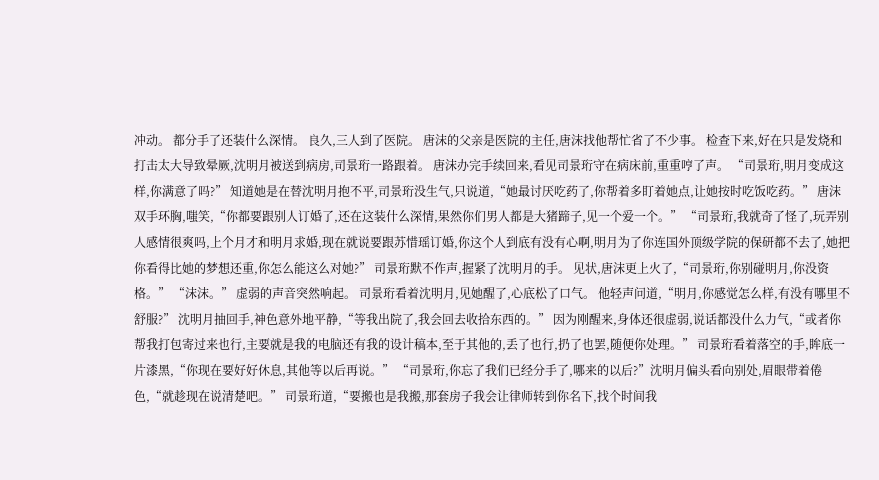冲动。 都分手了还装什么深情。 良久,三人到了医院。 唐沫的父亲是医院的主任,唐沫找他帮忙省了不少事。 检查下来,好在只是发烧和打击太大导致晕厥,沈明月被送到病房,司景珩一路跟着。 唐沫办完手续回来,看见司景珩守在病床前,重重哼了声。 “司景珩,明月变成这样,你满意了吗?” 知道她是在替沈明月抱不平,司景珩没生气,只说道,“她最讨厌吃药了,你帮着多盯着她点,让她按时吃饭吃药。” 唐沫双手环胸,嗤笑,“你都要跟别人订婚了,还在这装什么深情,果然你们男人都是大猪蹄子,见一个爱一个。” “司景珩,我就奇了怪了,玩弄别人感情很爽吗,上个月才和明月求婚,现在就说要跟苏惜瑶订婚,你这个人到底有没有心啊,明月为了你连国外顶级学院的保研都不去了,她把你看得比她的梦想还重,你怎么能这么对她?” 司景珩默不作声,握紧了沈明月的手。 见状,唐沫更上火了,“司景珩,你别碰明月,你没资格。” “沫沫。” 虚弱的声音突然响起。 司景珩看着沈明月,见她醒了,心底松了口气。 他轻声问道,“明月,你感觉怎么样,有没有哪里不舒服?” 沈明月抽回手,神色意外地平静,“等我出院了,我会回去收拾东西的。” 因为刚醒来,身体还很虚弱,说话都没什么力气,“或者你帮我打包寄过来也行,主要就是我的电脑还有我的设计稿本,至于其他的,丢了也行,扔了也罢,随便你处理。” 司景珩看着落空的手,眸底一片漆黑,“你现在要好好休息,其他等以后再说。” “司景珩,你忘了我们已经分手了,哪来的以后?”沈明月偏头看向别处,眉眼带着倦色,“就趁现在说清楚吧。” 司景珩道,“要搬也是我搬,那套房子我会让律师转到你名下,找个时间我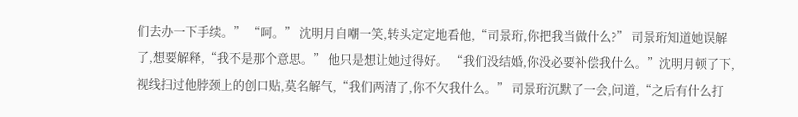们去办一下手续。” “呵。” 沈明月自嘲一笑,转头定定地看他,“司景珩,你把我当做什么?” 司景珩知道她误解了,想要解释,“我不是那个意思。” 他只是想让她过得好。 “我们没结婚,你没必要补偿我什么。”沈明月顿了下,视线扫过他脖颈上的创口贴,莫名解气,“我们两清了,你不欠我什么。” 司景珩沉默了一会,问道,“之后有什么打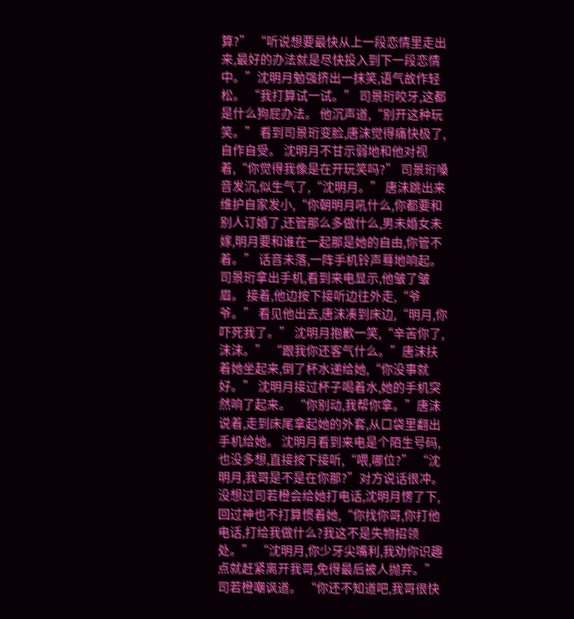算?” “听说想要最快从上一段恋情里走出来,最好的办法就是尽快投入到下一段恋情中。”沈明月勉强挤出一抹笑,语气故作轻松。 “我打算试一试。” 司景珩咬牙,这都是什么狗屁办法。 他沉声道,“别开这种玩笑。” 看到司景珩变脸,唐沫觉得痛快极了,自作自受。 沈明月不甘示弱地和他对视着,“你觉得我像是在开玩笑吗?” 司景珩嗓音发沉,似生气了,“沈明月。” 唐沫跳出来维护自家发小,“你朝明月吼什么,你都要和别人订婚了,还管那么多做什么,男未婚女未嫁,明月要和谁在一起那是她的自由,你管不着。” 话音未落,一阵手机铃声蓦地响起。 司景珩拿出手机,看到来电显示,他皱了皱眉。 接着,他边按下接听边往外走,“爷爷。” 看见他出去,唐沫凑到床边,“明月,你吓死我了。” 沈明月抱歉一笑,“辛苦你了,沫沫。” “跟我你还客气什么。”唐沫扶着她坐起来,倒了杯水递给她,“你没事就好。” 沈明月接过杯子喝着水,她的手机突然响了起来。 “你别动,我帮你拿。”唐沫说着,走到床尾拿起她的外套,从口袋里翻出手机给她。 沈明月看到来电是个陌生号码,也没多想,直接按下接听,“喂,哪位?” “沈明月,我哥是不是在你那?”对方说话很冲。 没想过司若橙会给她打电话,沈明月愣了下,回过神也不打算惯着她,“你找你哥,你打他电话,打给我做什么?我这不是失物招领处。” “沈明月,你少牙尖嘴利,我劝你识趣点就赶紧离开我哥,免得最后被人抛弃。”司若橙嘲讽道。 “你还不知道吧,我哥很快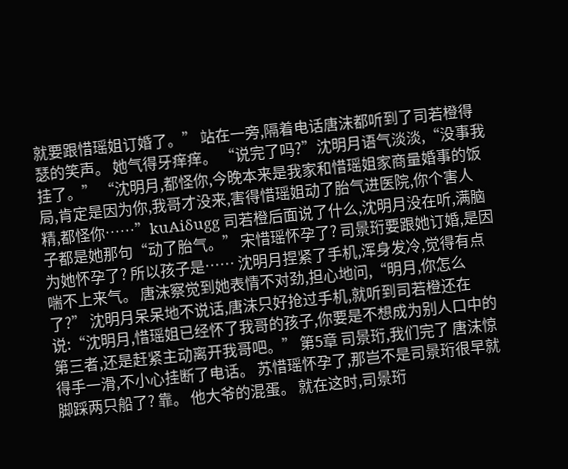就要跟惜瑶姐订婚了。” 站在一旁,隔着电话唐沫都听到了司若橙得瑟的笑声。 她气得牙痒痒。 “说完了吗?”沈明月语气淡淡,“没事我挂了。” “沈明月,都怪你,今晚本来是我家和惜瑶姐家商量婚事的饭局,肯定是因为你,我哥才没来,害得惜瑶姐动了胎气进医院,你个害人精,都怪你……”kuAiδugg 司若橙后面说了什么,沈明月没在听,满脑子都是她那句“动了胎气。” 宋惜瑶怀孕了? 司景珩要跟她订婚,是因为她怀孕了? 所以孩子是…… 沈明月捏紧了手机,浑身发冷,觉得有点喘不上来气。 唐沫察觉到她表情不对劲,担心地问,“明月,你怎么了?” 沈明月呆呆地不说话,唐沫只好抢过手机,就听到司若橙还在说:“沈明月,惜瑶姐已经怀了我哥的孩子,你要是不想成为别人口中的第三者,还是赶紧主动离开我哥吧。” 第5章 司景珩,我们完了 唐沫惊得手一滑,不小心挂断了电话。 苏惜瑶怀孕了,那岂不是司景珩很早就脚踩两只船了? 靠。 他大爷的混蛋。 就在这时,司景珩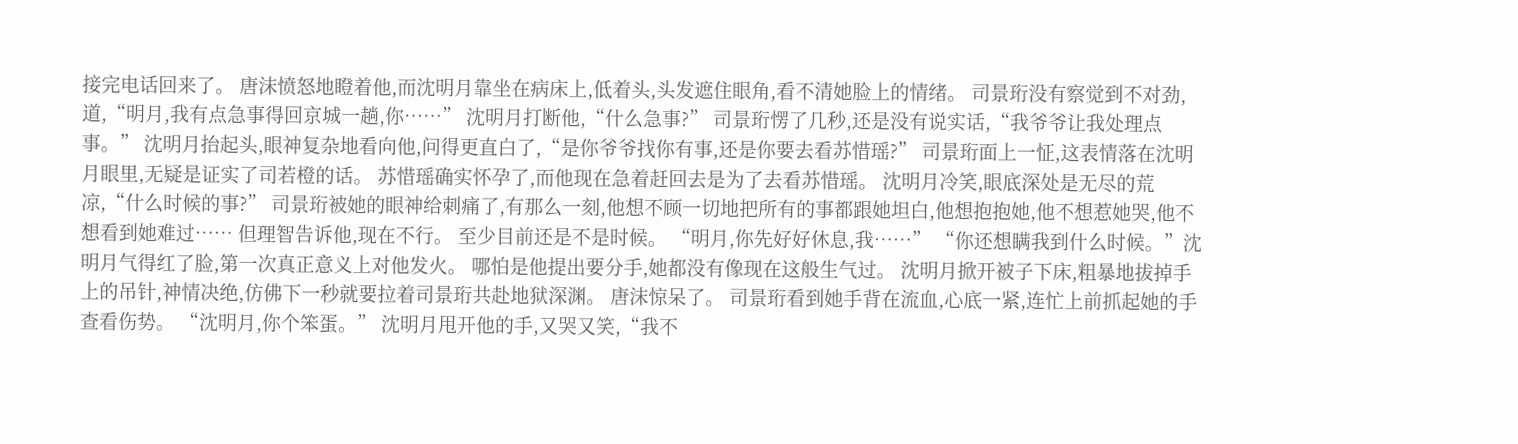接完电话回来了。 唐沫愤怒地瞪着他,而沈明月靠坐在病床上,低着头,头发遮住眼角,看不清她脸上的情绪。 司景珩没有察觉到不对劲,道,“明月,我有点急事得回京城一趟,你……” 沈明月打断他,“什么急事?” 司景珩愣了几秒,还是没有说实话,“我爷爷让我处理点事。” 沈明月抬起头,眼神复杂地看向他,问得更直白了,“是你爷爷找你有事,还是你要去看苏惜瑶?” 司景珩面上一怔,这表情落在沈明月眼里,无疑是证实了司若橙的话。 苏惜瑶确实怀孕了,而他现在急着赶回去是为了去看苏惜瑶。 沈明月冷笑,眼底深处是无尽的荒凉,“什么时候的事?” 司景珩被她的眼神给刺痛了,有那么一刻,他想不顾一切地把所有的事都跟她坦白,他想抱抱她,他不想惹她哭,他不想看到她难过…… 但理智告诉他,现在不行。 至少目前还是不是时候。 “明月,你先好好休息,我……” “你还想瞒我到什么时候。”沈明月气得红了脸,第一次真正意义上对他发火。 哪怕是他提出要分手,她都没有像现在这般生气过。 沈明月掀开被子下床,粗暴地拔掉手上的吊针,神情决绝,仿佛下一秒就要拉着司景珩共赴地狱深渊。 唐沫惊呆了。 司景珩看到她手背在流血,心底一紧,连忙上前抓起她的手查看伤势。 “沈明月,你个笨蛋。” 沈明月甩开他的手,又哭又笑,“我不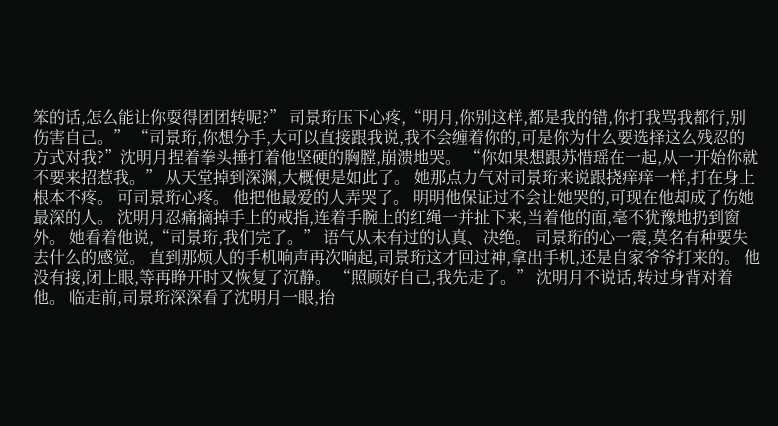笨的话,怎么能让你耍得团团转呢?” 司景珩压下心疼,“明月,你别这样,都是我的错,你打我骂我都行,别伤害自己。” “司景珩,你想分手,大可以直接跟我说,我不会缠着你的,可是你为什么要选择这么残忍的方式对我?”沈明月捏着拳头捶打着他坚硬的胸膛,崩溃地哭。 “你如果想跟苏惜瑶在一起,从一开始你就不要来招惹我。” 从天堂掉到深渊,大概便是如此了。 她那点力气对司景珩来说跟挠痒痒一样,打在身上根本不疼。 可司景珩心疼。 他把他最爱的人弄哭了。 明明他保证过不会让她哭的,可现在他却成了伤她最深的人。 沈明月忍痛摘掉手上的戒指,连着手腕上的红绳一并扯下来,当着他的面,毫不犹豫地扔到窗外。 她看着他说,“司景珩,我们完了。” 语气从未有过的认真、决绝。 司景珩的心一震,莫名有种要失去什么的感觉。 直到那烦人的手机响声再次响起,司景珩这才回过神,拿出手机,还是自家爷爷打来的。 他没有接,闭上眼,等再睁开时又恢复了沉静。 “照顾好自己,我先走了。” 沈明月不说话,转过身背对着他。 临走前,司景珩深深看了沈明月一眼,抬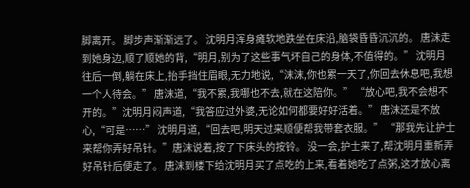脚离开。 脚步声渐渐远了。 沈明月浑身瘫软地跌坐在床沿,脑袋昏昏沉沉的。 唐沫走到她身边,顺了顺她的背,“明月,别为了这些事气坏自己的身体,不值得的。” 沈明月往后一倒,躺在床上,抬手挡住眉眼,无力地说,“沫沫,你也累一天了,你回去休息吧,我想一个人待会。” 唐沫道,“我不累,我哪也不去,就在这陪你。” “放心吧,我不会想不开的。”沈明月闷声道,“我答应过外婆,无论如何都要好好活着。” 唐沫还是不放心,“可是……” 沈明月道,“回去吧,明天过来顺便帮我带套衣服。” “那我先让护士来帮你弄好吊针。”唐沫说着,按了下床头的按铃。 没一会,护士来了,帮沈明月重新弄好吊针后便走了。 唐沫到楼下给沈明月买了点吃的上来,看着她吃了点粥,这才放心离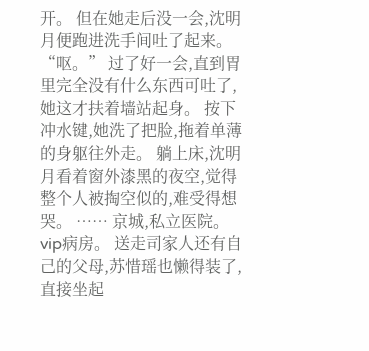开。 但在她走后没一会,沈明月便跑进洗手间吐了起来。 “呕。” 过了好一会,直到胃里完全没有什么东西可吐了,她这才扶着墙站起身。 按下冲水键,她洗了把脸,拖着单薄的身躯往外走。 躺上床,沈明月看着窗外漆黑的夜空,觉得整个人被掏空似的,难受得想哭。 …… 京城,私立医院。 vip病房。 送走司家人还有自己的父母,苏惜瑶也懒得装了,直接坐起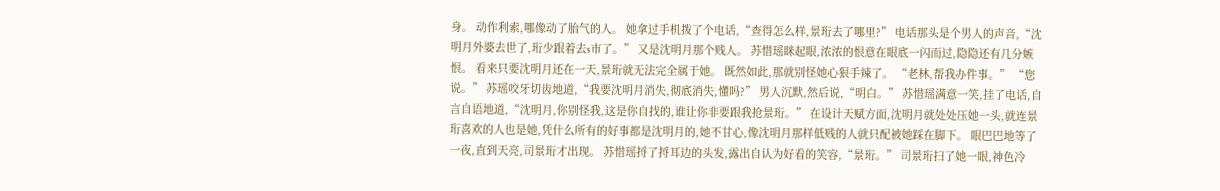身。 动作利索,哪像动了胎气的人。 她拿过手机拨了个电话,“查得怎么样,景珩去了哪里?” 电话那头是个男人的声音,“沈明月外婆去世了,珩少跟着去s市了。” 又是沈明月那个贱人。 苏惜瑶眯起眼,浓浓的恨意在眼底一闪而过,隐隐还有几分嫉恨。 看来只要沈明月还在一天,景珩就无法完全属于她。 既然如此,那就别怪她心狠手辣了。 “老林,帮我办件事。” “您说。” 苏瑶咬牙切齿地道,“我要沈明月消失,彻底消失,懂吗?” 男人沉默,然后说,“明白。” 苏惜瑶满意一笑,挂了电话,自言自语地道,“沈明月,你别怪我,这是你自找的,谁让你非要跟我抢景珩。” 在设计天赋方面,沈明月就处处压她一头,就连景珩喜欢的人也是她,凭什么所有的好事都是沈明月的,她不甘心,像沈明月那样低贱的人就只配被她踩在脚下。 眼巴巴地等了一夜,直到天亮,司景珩才出现。 苏惜瑶捋了捋耳边的头发,露出自认为好看的笑容,“景珩。” 司景珩扫了她一眼,神色冷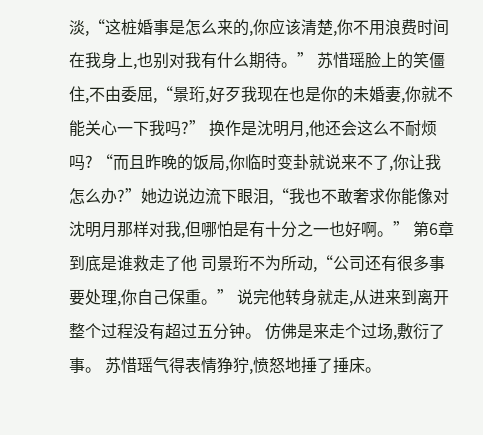淡,“这桩婚事是怎么来的,你应该清楚,你不用浪费时间在我身上,也别对我有什么期待。” 苏惜瑶脸上的笑僵住,不由委屈,“景珩,好歹我现在也是你的未婚妻,你就不能关心一下我吗?” 换作是沈明月,他还会这么不耐烦吗? “而且昨晚的饭局,你临时变卦就说来不了,你让我怎么办?”她边说边流下眼泪,“我也不敢奢求你能像对沈明月那样对我,但哪怕是有十分之一也好啊。” 第6章 到底是谁救走了他 司景珩不为所动,“公司还有很多事要处理,你自己保重。” 说完他转身就走,从进来到离开整个过程没有超过五分钟。 仿佛是来走个过场,敷衍了事。 苏惜瑶气得表情狰狞,愤怒地捶了捶床。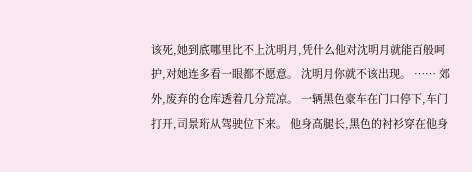该死,她到底哪里比不上沈明月,凭什么他对沈明月就能百般呵护,对她连多看一眼都不愿意。 沈明月你就不该出现。 …… 郊外,废弃的仓库透着几分荒凉。 一辆黑色豪车在门口停下,车门打开,司景珩从驾驶位下来。 他身高腿长,黑色的衬衫穿在他身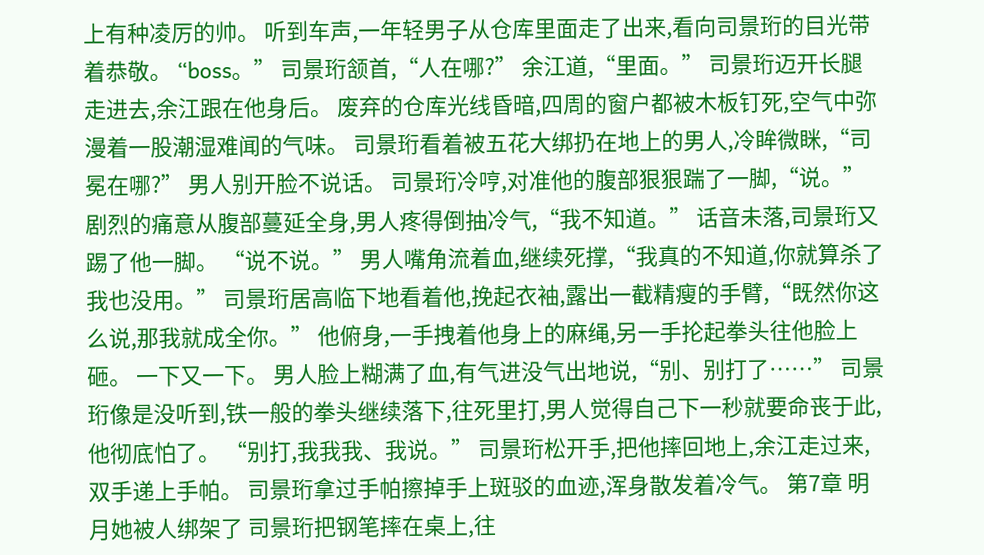上有种凌厉的帅。 听到车声,一年轻男子从仓库里面走了出来,看向司景珩的目光带着恭敬。 “boss。” 司景珩颔首,“人在哪?” 余江道,“里面。” 司景珩迈开长腿走进去,余江跟在他身后。 废弃的仓库光线昏暗,四周的窗户都被木板钉死,空气中弥漫着一股潮湿难闻的气味。 司景珩看着被五花大绑扔在地上的男人,冷眸微眯,“司冕在哪?” 男人别开脸不说话。 司景珩冷哼,对准他的腹部狠狠踹了一脚,“说。” 剧烈的痛意从腹部蔓延全身,男人疼得倒抽冷气,“我不知道。” 话音未落,司景珩又踢了他一脚。 “说不说。” 男人嘴角流着血,继续死撑,“我真的不知道,你就算杀了我也没用。” 司景珩居高临下地看着他,挽起衣袖,露出一截精瘦的手臂,“既然你这么说,那我就成全你。” 他俯身,一手拽着他身上的麻绳,另一手抡起拳头往他脸上砸。 一下又一下。 男人脸上糊满了血,有气进没气出地说,“别、别打了……” 司景珩像是没听到,铁一般的拳头继续落下,往死里打,男人觉得自己下一秒就要命丧于此,他彻底怕了。 “别打,我我我、我说。” 司景珩松开手,把他摔回地上,余江走过来,双手递上手帕。 司景珩拿过手帕擦掉手上斑驳的血迹,浑身散发着冷气。 第7章 明月她被人绑架了 司景珩把钢笔摔在桌上,往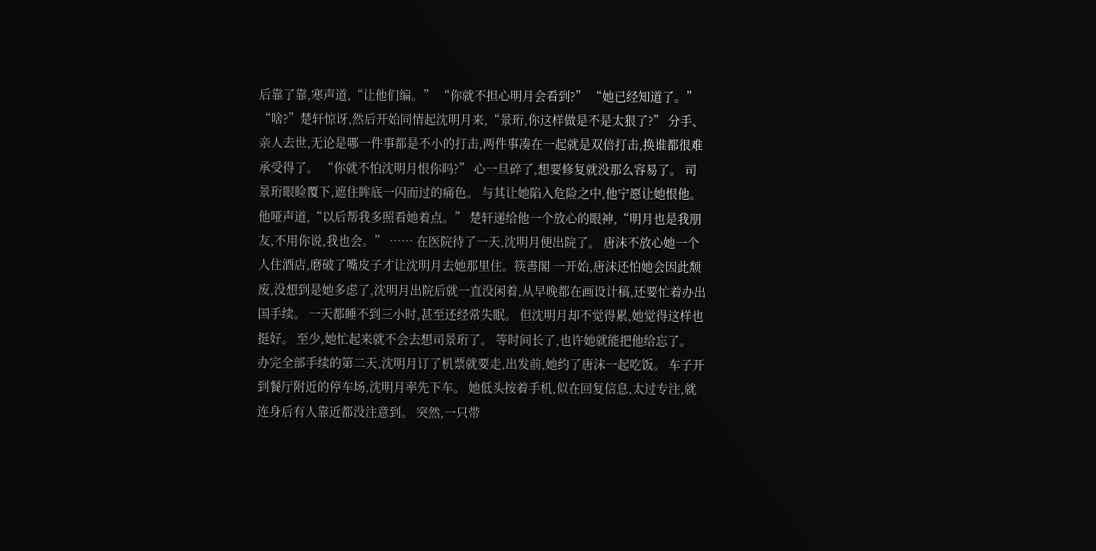后靠了靠,寒声道,“让他们编。” “你就不担心明月会看到?” “她已经知道了。” “啥?”楚轩惊讶,然后开始同情起沈明月来,“景珩,你这样做是不是太狠了?” 分手、亲人去世,无论是哪一件事都是不小的打击,两件事凑在一起就是双倍打击,换谁都很难承受得了。 “你就不怕沈明月恨你吗?” 心一旦碎了,想要修复就没那么容易了。 司景珩眼睑覆下,遮住眸底一闪而过的痛色。 与其让她陷入危险之中,他宁愿让她恨他。 他哑声道,“以后帮我多照看她着点。” 楚轩递给他一个放心的眼神,“明月也是我朋友,不用你说,我也会。” …… 在医院待了一天,沈明月便出院了。 唐沫不放心她一个人住酒店,磨破了嘴皮子才让沈明月去她那里住。筷書閣 一开始,唐沫还怕她会因此颓废,没想到是她多虑了,沈明月出院后就一直没闲着,从早晚都在画设计稿,还要忙着办出国手续。 一天都睡不到三小时,甚至还经常失眠。 但沈明月却不觉得累,她觉得这样也挺好。 至少,她忙起来就不会去想司景珩了。 等时间长了,也许她就能把他给忘了。 办完全部手续的第二天,沈明月订了机票就要走,出发前,她约了唐沫一起吃饭。 车子开到餐厅附近的停车场,沈明月率先下车。 她低头按着手机,似在回复信息,太过专注,就连身后有人靠近都没注意到。 突然,一只带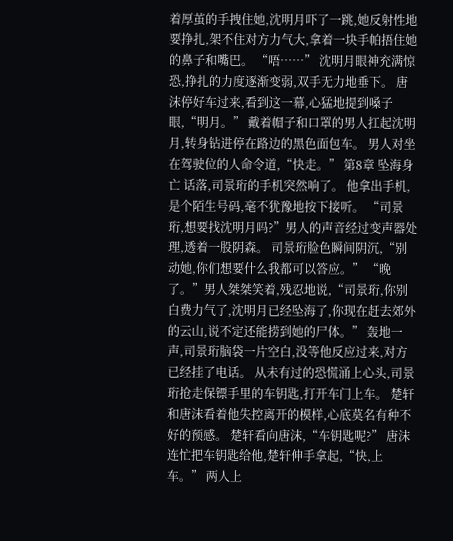着厚茧的手拽住她,沈明月吓了一跳,她反射性地要挣扎,架不住对方力气大,拿着一块手帕捂住她的鼻子和嘴巴。 “唔……” 沈明月眼神充满惊恐,挣扎的力度逐渐变弱,双手无力地垂下。 唐沫停好车过来,看到这一幕,心猛地提到嗓子眼,“明月。” 戴着帽子和口罩的男人扛起沈明月,转身钻进停在路边的黑色面包车。 男人对坐在驾驶位的人命令道,“快走。” 第8章 坠海身亡 话落,司景珩的手机突然响了。 他拿出手机,是个陌生号码,毫不犹豫地按下接听。 “司景珩,想要找沈明月吗?”男人的声音经过变声器处理,透着一股阴森。 司景珩脸色瞬间阴沉,“别动她,你们想要什么我都可以答应。” “晚了。”男人桀桀笑着,残忍地说,“司景珩,你别白费力气了,沈明月已经坠海了,你现在赶去郊外的云山,说不定还能捞到她的尸体。” 轰地一声,司景珩脑袋一片空白,没等他反应过来,对方已经挂了电话。 从未有过的恐慌涌上心头,司景珩抢走保镖手里的车钥匙,打开车门上车。 楚轩和唐沫看着他失控离开的模样,心底莫名有种不好的预感。 楚轩看向唐沫,“车钥匙呢?” 唐沫连忙把车钥匙给他,楚轩伸手拿起,“快,上车。” 两人上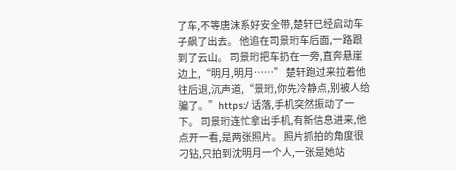了车,不等唐沫系好安全带,楚轩已经启动车子飙了出去。 他追在司景珩车后面,一路跟到了云山。 司景珩把车扔在一旁,直奔悬崖边上,“明月,明月……” 楚轩跑过来拉着他往后退,沉声道,“景珩,你先冷静点,别被人给骗了。”https:/ 话落,手机突然振动了一下。 司景珩连忙拿出手机,有新信息进来,他点开一看,是两张照片。 照片抓拍的角度很刁钻,只拍到沈明月一个人,一张是她站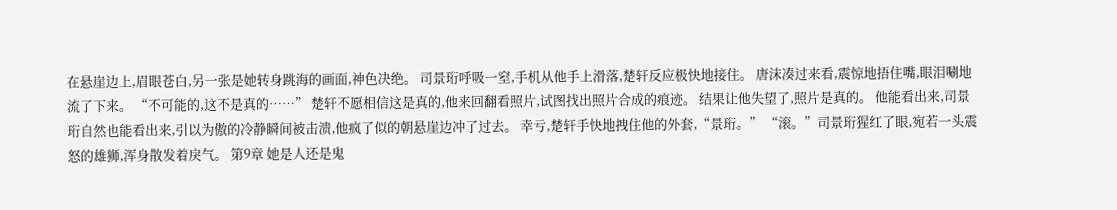在悬崖边上,眉眼苍白,另一张是她转身跳海的画面,神色决绝。 司景珩呼吸一窒,手机从他手上滑落,楚轩反应极快地接住。 唐沫凑过来看,震惊地捂住嘴,眼泪唰地流了下来。 “不可能的,这不是真的……” 楚轩不愿相信这是真的,他来回翻看照片,试图找出照片合成的痕迹。 结果让他失望了,照片是真的。 他能看出来,司景珩自然也能看出来,引以为傲的冷静瞬间被击溃,他疯了似的朝悬崖边冲了过去。 幸亏,楚轩手快地拽住他的外套,“景珩。” “滚。”司景珩猩红了眼,宛若一头震怒的雄狮,浑身散发着戾气。 第9章 她是人还是鬼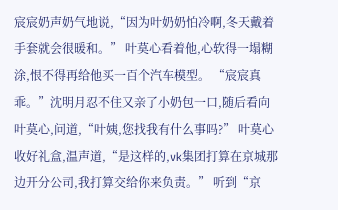宸宸奶声奶气地说,“因为叶奶奶怕冷啊,冬天戴着手套就会很暖和。” 叶莫心看着他,心软得一塌糊涂,恨不得再给他买一百个汽车模型。 “宸宸真乖。”沈明月忍不住又亲了小奶包一口,随后看向叶莫心,问道,“叶姨,您找我有什么事吗?” 叶莫心收好礼盒,温声道,“是这样的,vk集团打算在京城那边开分公司,我打算交给你来负责。” 听到“京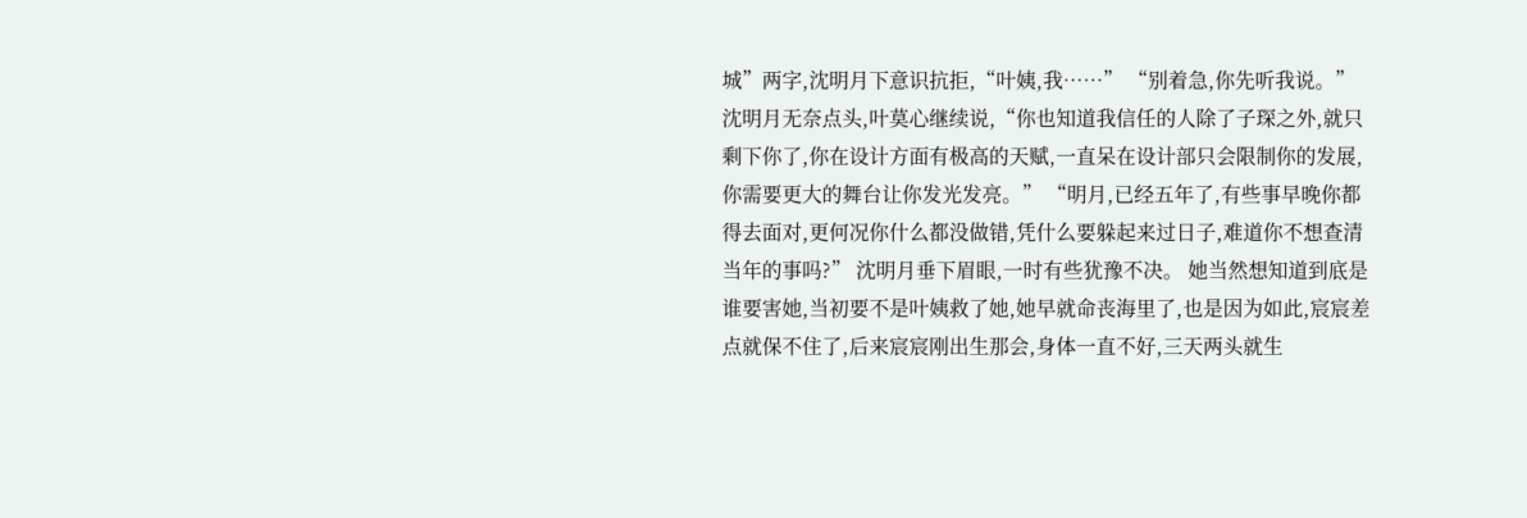城”两字,沈明月下意识抗拒,“叶姨,我……” “别着急,你先听我说。” 沈明月无奈点头,叶莫心继续说,“你也知道我信任的人除了子琛之外,就只剩下你了,你在设计方面有极高的天赋,一直呆在设计部只会限制你的发展,你需要更大的舞台让你发光发亮。” “明月,已经五年了,有些事早晚你都得去面对,更何况你什么都没做错,凭什么要躲起来过日子,难道你不想查清当年的事吗?” 沈明月垂下眉眼,一时有些犹豫不决。 她当然想知道到底是谁要害她,当初要不是叶姨救了她,她早就命丧海里了,也是因为如此,宸宸差点就保不住了,后来宸宸刚出生那会,身体一直不好,三天两头就生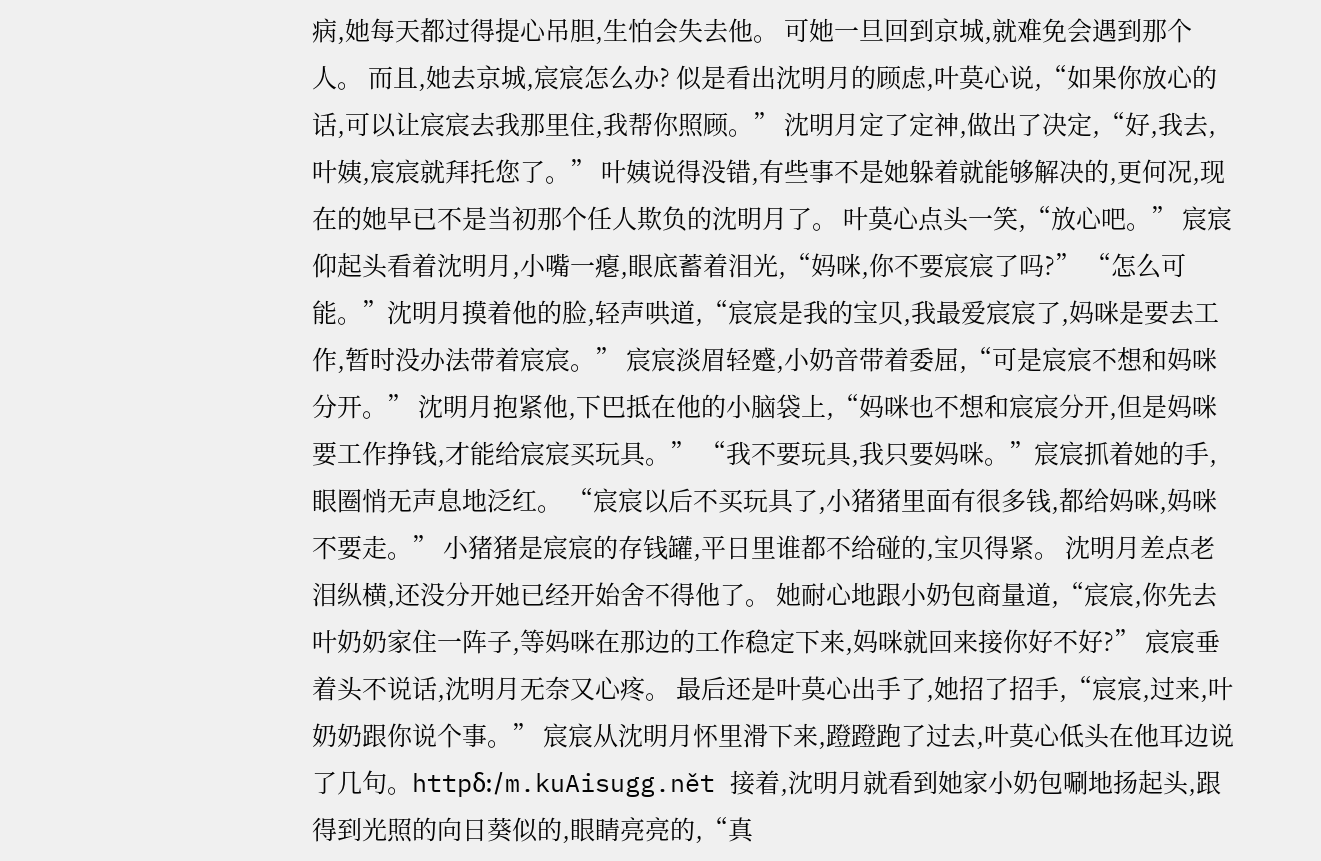病,她每天都过得提心吊胆,生怕会失去他。 可她一旦回到京城,就难免会遇到那个人。 而且,她去京城,宸宸怎么办? 似是看出沈明月的顾虑,叶莫心说,“如果你放心的话,可以让宸宸去我那里住,我帮你照顾。” 沈明月定了定神,做出了决定,“好,我去,叶姨,宸宸就拜托您了。” 叶姨说得没错,有些事不是她躲着就能够解决的,更何况,现在的她早已不是当初那个任人欺负的沈明月了。 叶莫心点头一笑,“放心吧。” 宸宸仰起头看着沈明月,小嘴一瘪,眼底蓄着泪光,“妈咪,你不要宸宸了吗?” “怎么可能。”沈明月摸着他的脸,轻声哄道,“宸宸是我的宝贝,我最爱宸宸了,妈咪是要去工作,暂时没办法带着宸宸。” 宸宸淡眉轻蹙,小奶音带着委屈,“可是宸宸不想和妈咪分开。” 沈明月抱紧他,下巴抵在他的小脑袋上,“妈咪也不想和宸宸分开,但是妈咪要工作挣钱,才能给宸宸买玩具。” “我不要玩具,我只要妈咪。”宸宸抓着她的手,眼圈悄无声息地泛红。 “宸宸以后不买玩具了,小猪猪里面有很多钱,都给妈咪,妈咪不要走。” 小猪猪是宸宸的存钱罐,平日里谁都不给碰的,宝贝得紧。 沈明月差点老泪纵横,还没分开她已经开始舍不得他了。 她耐心地跟小奶包商量道,“宸宸,你先去叶奶奶家住一阵子,等妈咪在那边的工作稳定下来,妈咪就回来接你好不好?” 宸宸垂着头不说话,沈明月无奈又心疼。 最后还是叶莫心出手了,她招了招手,“宸宸,过来,叶奶奶跟你说个事。” 宸宸从沈明月怀里滑下来,蹬蹬跑了过去,叶莫心低头在他耳边说了几句。httpδ:/m.kuAisugg.nět 接着,沈明月就看到她家小奶包唰地扬起头,跟得到光照的向日葵似的,眼睛亮亮的,“真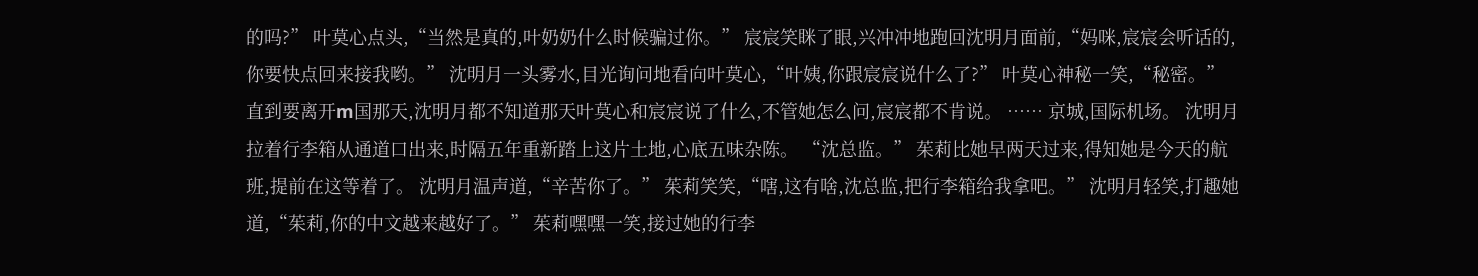的吗?” 叶莫心点头,“当然是真的,叶奶奶什么时候骗过你。” 宸宸笑眯了眼,兴冲冲地跑回沈明月面前,“妈咪,宸宸会听话的,你要快点回来接我哟。” 沈明月一头雾水,目光询问地看向叶莫心,“叶姨,你跟宸宸说什么了?” 叶莫心神秘一笑,“秘密。” 直到要离开m国那天,沈明月都不知道那天叶莫心和宸宸说了什么,不管她怎么问,宸宸都不肯说。 …… 京城,国际机场。 沈明月拉着行李箱从通道口出来,时隔五年重新踏上这片土地,心底五味杂陈。 “沈总监。” 茱莉比她早两天过来,得知她是今天的航班,提前在这等着了。 沈明月温声道,“辛苦你了。” 茱莉笑笑,“嗐,这有啥,沈总监,把行李箱给我拿吧。” 沈明月轻笑,打趣她道,“茱莉,你的中文越来越好了。” 茱莉嘿嘿一笑,接过她的行李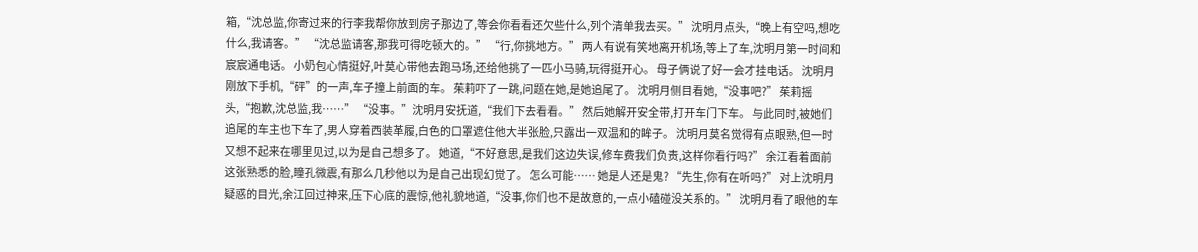箱,“沈总监,你寄过来的行李我帮你放到房子那边了,等会你看看还欠些什么,列个清单我去买。” 沈明月点头,“晚上有空吗,想吃什么,我请客。” “沈总监请客,那我可得吃顿大的。” “行,你挑地方。” 两人有说有笑地离开机场,等上了车,沈明月第一时间和宸宸通电话。 小奶包心情挺好,叶莫心带他去跑马场,还给他挑了一匹小马骑,玩得挺开心。 母子俩说了好一会才挂电话。 沈明月刚放下手机,“砰”的一声,车子撞上前面的车。 茱莉吓了一跳,问题在她,是她追尾了。 沈明月侧目看她,“没事吧?” 茱莉摇头,“抱歉,沈总监,我……” “没事。”沈明月安抚道,“我们下去看看。” 然后她解开安全带,打开车门下车。 与此同时,被她们追尾的车主也下车了,男人穿着西装革履,白色的口罩遮住他大半张脸,只露出一双温和的眸子。 沈明月莫名觉得有点眼熟,但一时又想不起来在哪里见过,以为是自己想多了。 她道,“不好意思,是我们这边失误,修车费我们负责,这样你看行吗?” 余江看着面前这张熟悉的脸,瞳孔微震,有那么几秒他以为是自己出现幻觉了。 怎么可能…… 她是人还是鬼? “先生,你有在听吗?” 对上沈明月疑惑的目光,余江回过神来,压下心底的震惊,他礼貌地道,“没事,你们也不是故意的,一点小磕碰没关系的。” 沈明月看了眼他的车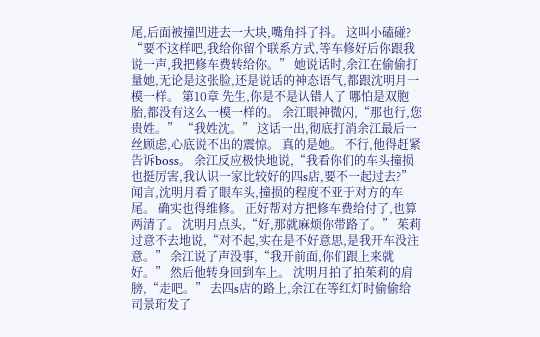尾,后面被撞凹进去一大块,嘴角抖了抖。 这叫小磕碰? “要不这样吧,我给你留个联系方式,等车修好后你跟我说一声,我把修车费转给你。” 她说话时,余江在偷偷打量她,无论是这张脸,还是说话的神态语气,都跟沈明月一模一样。 第10章 先生,你是不是认错人了 哪怕是双胞胎,都没有这么一模一样的。 余江眼神微闪,“那也行,您贵姓。” “我姓沈。” 这话一出,彻底打消余江最后一丝顾虑,心底说不出的震惊。 真的是她。 不行,他得赶紧告诉boss。 余江反应极快地说,“我看你们的车头撞损也挺厉害,我认识一家比较好的四s店,要不一起过去?” 闻言,沈明月看了眼车头,撞损的程度不亚于对方的车尾。 确实也得维修。 正好帮对方把修车费给付了,也算两清了。 沈明月点头,“好,那就麻烦你带路了。” 茱莉过意不去地说,“对不起,实在是不好意思,是我开车没注意。” 余江说了声没事,“我开前面,你们跟上来就好。” 然后他转身回到车上。 沈明月拍了拍茱莉的肩膀,“走吧。” 去四s店的路上,余江在等红灯时偷偷给司景珩发了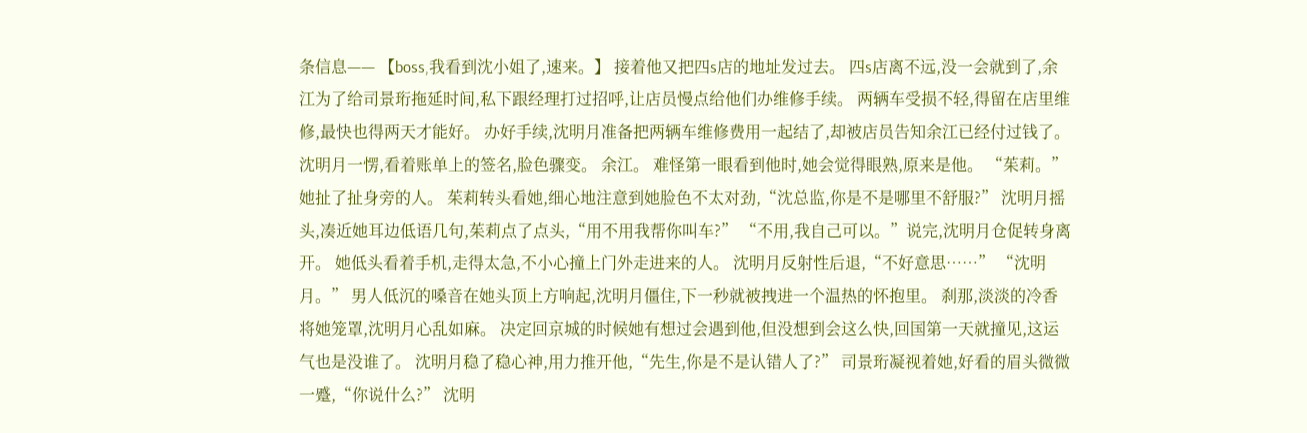条信息—— 【boss,我看到沈小姐了,速来。】 接着他又把四s店的地址发过去。 四s店离不远,没一会就到了,余江为了给司景珩拖延时间,私下跟经理打过招呼,让店员慢点给他们办维修手续。 两辆车受损不轻,得留在店里维修,最快也得两天才能好。 办好手续,沈明月准备把两辆车维修费用一起结了,却被店员告知余江已经付过钱了。 沈明月一愣,看着账单上的签名,脸色骤变。 余江。 难怪第一眼看到他时,她会觉得眼熟,原来是他。 “茱莉。”她扯了扯身旁的人。 茱莉转头看她,细心地注意到她脸色不太对劲,“沈总监,你是不是哪里不舒服?” 沈明月摇头,凑近她耳边低语几句,茱莉点了点头,“用不用我帮你叫车?” “不用,我自己可以。”说完,沈明月仓促转身离开。 她低头看着手机,走得太急,不小心撞上门外走进来的人。 沈明月反射性后退,“不好意思……” “沈明月。” 男人低沉的嗓音在她头顶上方响起,沈明月僵住,下一秒就被拽进一个温热的怀抱里。 刹那,淡淡的冷香将她笼罩,沈明月心乱如麻。 决定回京城的时候她有想过会遇到他,但没想到会这么快,回国第一天就撞见,这运气也是没谁了。 沈明月稳了稳心神,用力推开他,“先生,你是不是认错人了?” 司景珩凝视着她,好看的眉头微微一蹙,“你说什么?” 沈明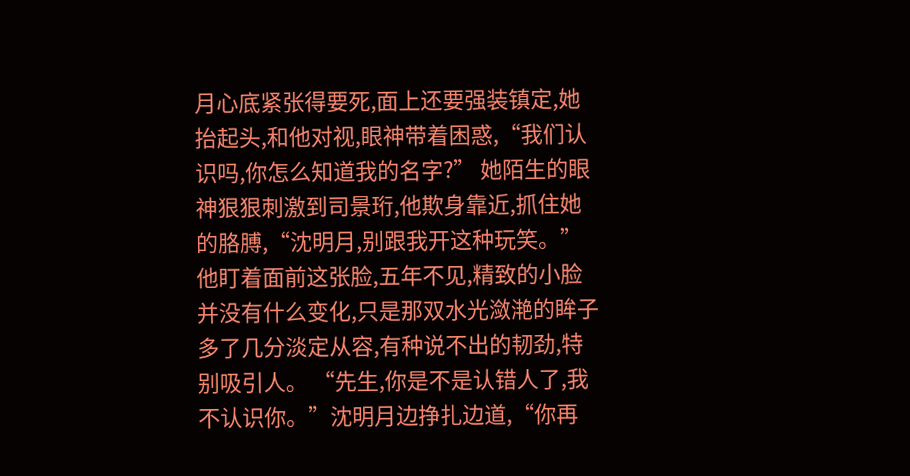月心底紧张得要死,面上还要强装镇定,她抬起头,和他对视,眼神带着困惑,“我们认识吗,你怎么知道我的名字?” 她陌生的眼神狠狠刺激到司景珩,他欺身靠近,抓住她的胳膊,“沈明月,别跟我开这种玩笑。” 他盯着面前这张脸,五年不见,精致的小脸并没有什么变化,只是那双水光潋滟的眸子多了几分淡定从容,有种说不出的韧劲,特别吸引人。 “先生,你是不是认错人了,我不认识你。”沈明月边挣扎边道,“你再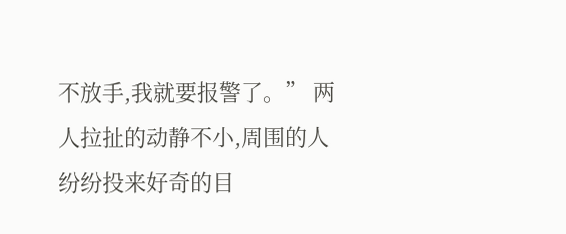不放手,我就要报警了。” 两人拉扯的动静不小,周围的人纷纷投来好奇的目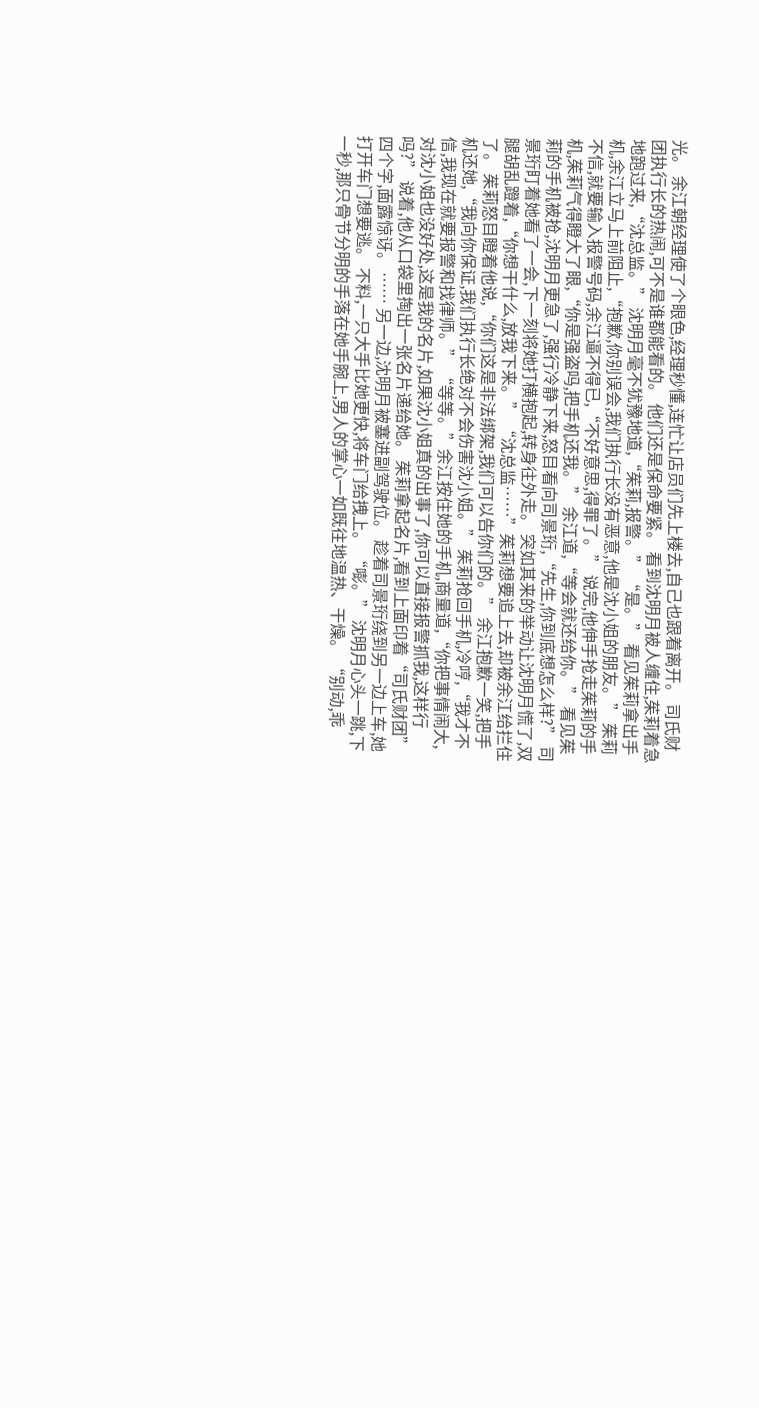光。 余江朝经理使了个眼色,经理秒懂,连忙让店员们先上楼去,自己也跟着离开。 司氏财团执行长的热闹,可不是谁都能看的。 他们还是保命要紧。 看到沈明月被人缠住,茱莉着急地跑过来,“沈总监。” 沈明月毫不犹豫地道,“茱莉,报警。” “是。” 看见茱莉拿出手机,余江立马上前阻止,“抱歉,你别误会,我们执行长没有恶意,他是沈小姐的朋友。” 茱莉不信,就要输入报警号码,余江逼不得已,“不好意思,得罪了。” 说完,他伸手抢走茱莉的手机,茱莉气得瞪大了眼,“你是强盗吗,把手机还我。” 余江道,“等会就还给你。” 看见茱莉的手机被抢,沈明月更急了,强行冷静下来,怒目看向司景珩,“先生,你到底想怎么样?” 司景珩盯着她看了一会,下一刻将她打横抱起,转身往外走。 突如其来的举动让沈明月慌了,双腿胡乱蹬着,“你想干什么,放我下来。” “沈总监……”茱莉想要追上去,却被余江给拦住了。 茱莉怒目瞪着他说,“你们这是非法绑架,我们可以告你们的。” 余江抱歉一笑,把手机还她,“我向你保证,我们执行长绝对不会伤害沈小姐。” 茱莉抢回手机,冷哼,“我才不信,我现在就要报警和找律师。” “等等。”余江按住她的手机,商量道,“你把事情闹大,对沈小姐也没好处,这是我的名片,如果沈小姐真的出事了,你可以直接报警抓我,这样行吗?” 说着,他从口袋里掏出一张名片递给她。 茱莉拿起名片,看到上面印着“司氏财团”四个字,面露惊讶。 …… 另一边,沈明月被塞进副驾驶位。 趁着司景珩绕到另一边上车,她打开车门想要逃。 不料,一只大手比她更快,将车门给拽上。 “嘭。” 沈明月心头一跳,下一秒,那只骨节分明的手落在她手腕上,男人的掌心一如既往地温热、干燥。 “别动,乖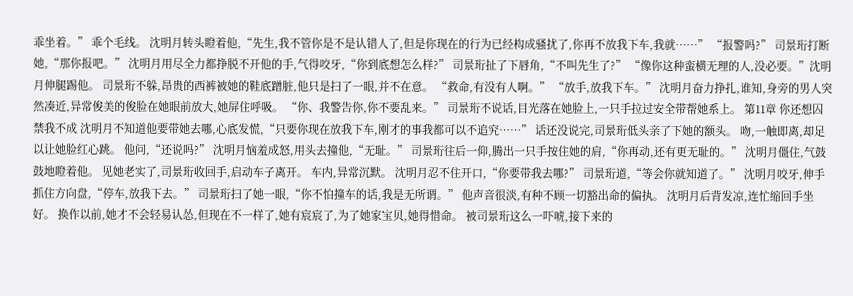乖坐着。” 乖个毛线。 沈明月转头瞪着他,“先生,我不管你是不是认错人了,但是你现在的行为已经构成骚扰了,你再不放我下车,我就……” “报警吗?” 司景珩打断她,“那你报吧。” 沈明月用尽全力都挣脱不开他的手,气得咬牙,“你到底想怎么样?” 司景珩扯了下唇角,“不叫先生了?” “像你这种蛮横无理的人,没必要。”沈明月伸腿踢他。 司景珩不躲,昂贵的西裤被她的鞋底蹭脏,他只是扫了一眼,并不在意。 “救命,有没有人啊。” “放手,放我下车。” 沈明月奋力挣扎,谁知,身旁的男人突然凑近,异常俊美的俊脸在她眼前放大,她屏住呼吸。 “你、我警告你,你不要乱来。” 司景珩不说话,目光落在她脸上,一只手拉过安全带帮她系上。 第11章 你还想囚禁我不成 沈明月不知道他要带她去哪,心底发慌,“只要你现在放我下车,刚才的事我都可以不追究……” 话还没说完,司景珩低头亲了下她的额头。 吻,一触即离,却足以让她脸红心跳。 他问,“还说吗?” 沈明月恼羞成怒,用头去撞他,“无耻。” 司景珩往后一仰,腾出一只手按住她的肩,“你再动,还有更无耻的。” 沈明月僵住,气鼓鼓地瞪着他。 见她老实了,司景珩收回手,启动车子离开。 车内,异常沉默。 沈明月忍不住开口,“你要带我去哪?” 司景珩道,“等会你就知道了。” 沈明月咬牙,伸手抓住方向盘,“停车,放我下去。” 司景珩扫了她一眼,“你不怕撞车的话,我是无所谓。” 他声音很淡,有种不顾一切豁出命的偏执。 沈明月后背发凉,连忙缩回手坐好。 换作以前,她才不会轻易认怂,但现在不一样了,她有宸宸了,为了她家宝贝,她得惜命。 被司景珩这么一吓唬,接下来的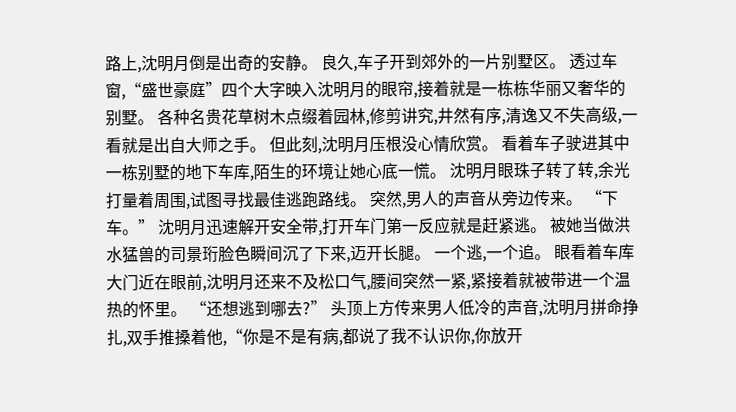路上,沈明月倒是出奇的安静。 良久,车子开到郊外的一片别墅区。 透过车窗,“盛世豪庭”四个大字映入沈明月的眼帘,接着就是一栋栋华丽又奢华的别墅。 各种名贵花草树木点缀着园林,修剪讲究,井然有序,清逸又不失高级,一看就是出自大师之手。 但此刻,沈明月压根没心情欣赏。 看着车子驶进其中一栋别墅的地下车库,陌生的环境让她心底一慌。 沈明月眼珠子转了转,余光打量着周围,试图寻找最佳逃跑路线。 突然,男人的声音从旁边传来。 “下车。” 沈明月迅速解开安全带,打开车门第一反应就是赶紧逃。 被她当做洪水猛兽的司景珩脸色瞬间沉了下来,迈开长腿。 一个逃,一个追。 眼看着车库大门近在眼前,沈明月还来不及松口气,腰间突然一紧,紧接着就被带进一个温热的怀里。 “还想逃到哪去?” 头顶上方传来男人低冷的声音,沈明月拼命挣扎,双手推搡着他,“你是不是有病,都说了我不认识你,你放开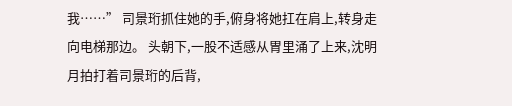我……” 司景珩抓住她的手,俯身将她扛在肩上,转身走向电梯那边。 头朝下,一股不适感从胃里涌了上来,沈明月拍打着司景珩的后背,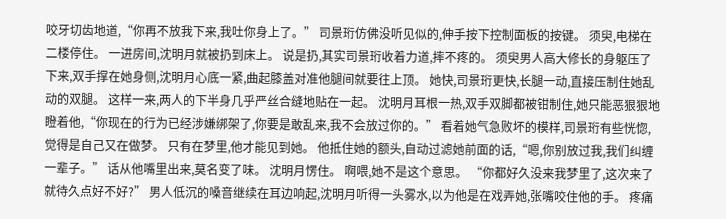咬牙切齿地道,“你再不放我下来,我吐你身上了。” 司景珩仿佛没听见似的,伸手按下控制面板的按键。 须臾,电梯在二楼停住。 一进房间,沈明月就被扔到床上。 说是扔,其实司景珩收着力道,摔不疼的。 须臾男人高大修长的身躯压了下来,双手撑在她身侧,沈明月心底一紧,曲起膝盖对准他腿间就要往上顶。 她快,司景珩更快,长腿一动,直接压制住她乱动的双腿。 这样一来,两人的下半身几乎严丝合缝地贴在一起。 沈明月耳根一热,双手双脚都被钳制住,她只能恶狠狠地瞪着他,“你现在的行为已经涉嫌绑架了,你要是敢乱来,我不会放过你的。” 看着她气急败坏的模样,司景珩有些恍惚,觉得是自己又在做梦。 只有在梦里,他才能见到她。 他抵住她的额头,自动过滤她前面的话,“嗯,你别放过我,我们纠缠一辈子。” 话从他嘴里出来,莫名变了味。 沈明月愣住。 啊喂,她不是这个意思。 “你都好久没来我梦里了,这次来了就待久点好不好?” 男人低沉的嗓音继续在耳边响起,沈明月听得一头雾水,以为他是在戏弄她,张嘴咬住他的手。 疼痛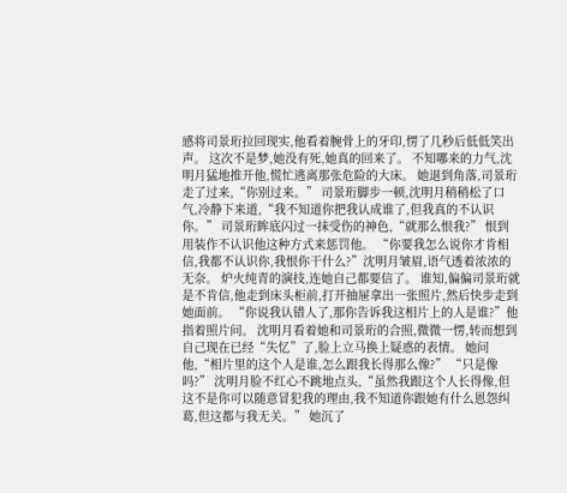感将司景珩拉回现实,他看着腕骨上的牙印,愣了几秒后低低笑出声。 这次不是梦,她没有死,她真的回来了。 不知哪来的力气,沈明月猛地推开他,慌忙逃离那张危险的大床。 她退到角落,司景珩走了过来,“你别过来。” 司景珩脚步一顿,沈明月稍稍松了口气,冷静下来道,“我不知道你把我认成谁了,但我真的不认识你。” 司景珩眸底闪过一抹受伤的神色,“就那么恨我?” 恨到用装作不认识他这种方式来惩罚他。 “你要我怎么说你才肯相信,我都不认识你,我恨你干什么?”沈明月皱眉,语气透着浓浓的无奈。 炉火纯青的演技,连她自己都要信了。 谁知,偏偏司景珩就是不肯信,他走到床头柜前,打开抽屉拿出一张照片,然后快步走到她面前。 “你说我认错人了,那你告诉我这相片上的人是谁?”他指着照片问。 沈明月看着她和司景珩的合照,微微一愣,转而想到自己现在已经“失忆”了,脸上立马换上疑惑的表情。 她问他,“相片里的这个人是谁,怎么跟我长得那么像?” “只是像吗?” 沈明月脸不红心不跳地点头,“虽然我跟这个人长得像,但这不是你可以随意冒犯我的理由,我不知道你跟她有什么恩怨纠葛,但这都与我无关。” 她沉了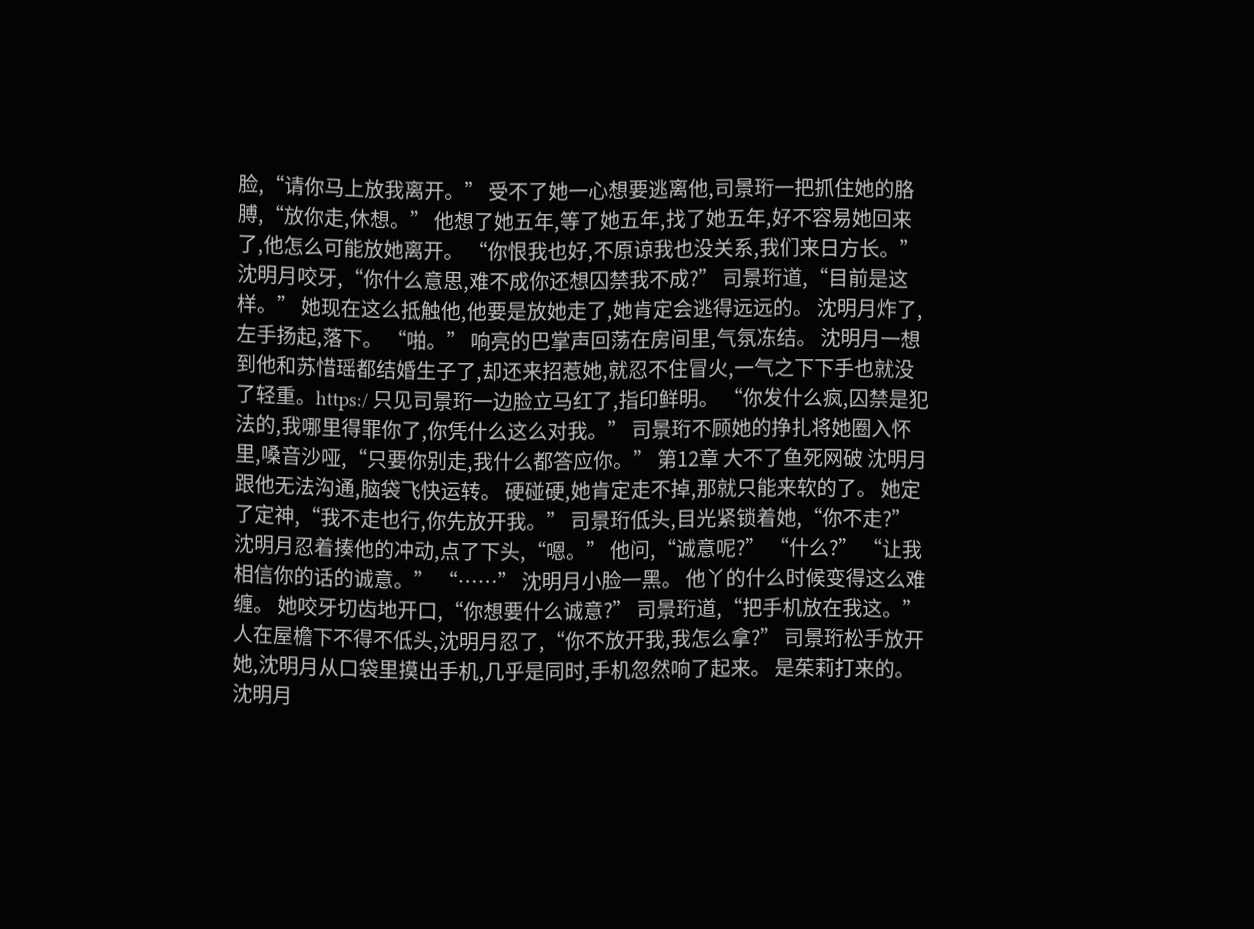脸,“请你马上放我离开。” 受不了她一心想要逃离他,司景珩一把抓住她的胳膊,“放你走,休想。” 他想了她五年,等了她五年,找了她五年,好不容易她回来了,他怎么可能放她离开。 “你恨我也好,不原谅我也没关系,我们来日方长。” 沈明月咬牙,“你什么意思,难不成你还想囚禁我不成?” 司景珩道,“目前是这样。” 她现在这么抵触他,他要是放她走了,她肯定会逃得远远的。 沈明月炸了,左手扬起,落下。 “啪。” 响亮的巴掌声回荡在房间里,气氛冻结。 沈明月一想到他和苏惜瑶都结婚生子了,却还来招惹她,就忍不住冒火,一气之下下手也就没了轻重。https:/ 只见司景珩一边脸立马红了,指印鲜明。 “你发什么疯,囚禁是犯法的,我哪里得罪你了,你凭什么这么对我。” 司景珩不顾她的挣扎将她圈入怀里,嗓音沙哑,“只要你别走,我什么都答应你。” 第12章 大不了鱼死网破 沈明月跟他无法沟通,脑袋飞快运转。 硬碰硬,她肯定走不掉,那就只能来软的了。 她定了定神,“我不走也行,你先放开我。” 司景珩低头,目光紧锁着她,“你不走?” 沈明月忍着揍他的冲动,点了下头,“嗯。” 他问,“诚意呢?” “什么?” “让我相信你的话的诚意。” “……” 沈明月小脸一黑。 他丫的什么时候变得这么难缠。 她咬牙切齿地开口,“你想要什么诚意?” 司景珩道,“把手机放在我这。” 人在屋檐下不得不低头,沈明月忍了,“你不放开我,我怎么拿?” 司景珩松手放开她,沈明月从口袋里摸出手机,几乎是同时,手机忽然响了起来。 是茱莉打来的。 沈明月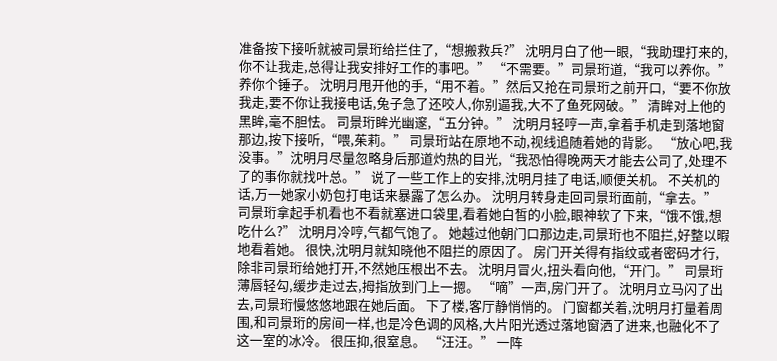准备按下接听就被司景珩给拦住了,“想搬救兵?” 沈明月白了他一眼,“我助理打来的,你不让我走,总得让我安排好工作的事吧。” “不需要。”司景珩道,“我可以养你。” 养你个锤子。 沈明月甩开他的手,“用不着。”然后又抢在司景珩之前开口,“要不你放我走,要不你让我接电话,兔子急了还咬人,你别逼我,大不了鱼死网破。” 清眸对上他的黑眸,毫不胆怯。 司景珩眸光幽邃,“五分钟。” 沈明月轻哼一声,拿着手机走到落地窗那边,按下接听,“喂,茱莉。” 司景珩站在原地不动,视线追随着她的背影。 “放心吧,我没事。”沈明月尽量忽略身后那道灼热的目光,“我恐怕得晚两天才能去公司了,处理不了的事你就找叶总。” 说了一些工作上的安排,沈明月挂了电话,顺便关机。 不关机的话,万一她家小奶包打电话来暴露了怎么办。 沈明月转身走回司景珩面前,“拿去。” 司景珩拿起手机看也不看就塞进口袋里,看着她白皙的小脸,眼神软了下来,“饿不饿,想吃什么?” 沈明月冷哼,气都气饱了。 她越过他朝门口那边走,司景珩也不阻拦,好整以暇地看着她。 很快,沈明月就知晓他不阻拦的原因了。 房门开关得有指纹或者密码才行,除非司景珩给她打开,不然她压根出不去。 沈明月冒火,扭头看向他,“开门。” 司景珩薄唇轻勾,缓步走过去,拇指放到门上一摁。 “嘀”一声,房门开了。 沈明月立马闪了出去,司景珩慢悠悠地跟在她后面。 下了楼,客厅静悄悄的。 门窗都关着,沈明月打量着周围,和司景珩的房间一样,也是冷色调的风格,大片阳光透过落地窗洒了进来,也融化不了这一室的冰冷。 很压抑,很窒息。 “汪汪。” 一阵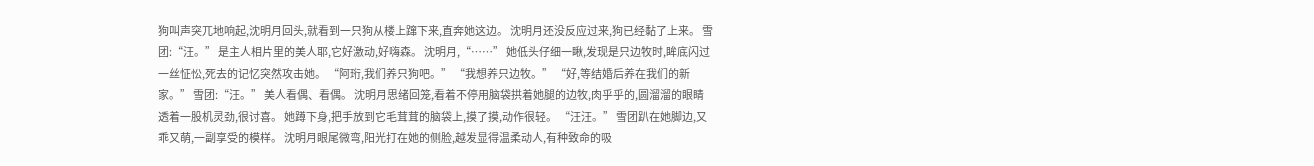狗叫声突兀地响起,沈明月回头,就看到一只狗从楼上蹿下来,直奔她这边。 沈明月还没反应过来,狗已经黏了上来。 雪团:“汪。” 是主人相片里的美人耶,它好激动,好嗨森。 沈明月,“……” 她低头仔细一瞅,发现是只边牧时,眸底闪过一丝怔忪,死去的记忆突然攻击她。 “阿珩,我们养只狗吧。” “我想养只边牧。” “好,等结婚后养在我们的新家。” 雪团:“汪。” 美人看偶、看偶。 沈明月思绪回笼,看着不停用脑袋拱着她腿的边牧,肉乎乎的,圆溜溜的眼睛透着一股机灵劲,很讨喜。 她蹲下身,把手放到它毛茸茸的脑袋上,摸了摸,动作很轻。 “汪汪。” 雪团趴在她脚边,又乖又萌,一副享受的模样。 沈明月眼尾微弯,阳光打在她的侧脸,越发显得温柔动人,有种致命的吸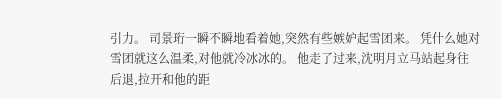引力。 司景珩一瞬不瞬地看着她,突然有些嫉妒起雪团来。 凭什么她对雪团就这么温柔,对他就冷冰冰的。 他走了过来,沈明月立马站起身往后退,拉开和他的距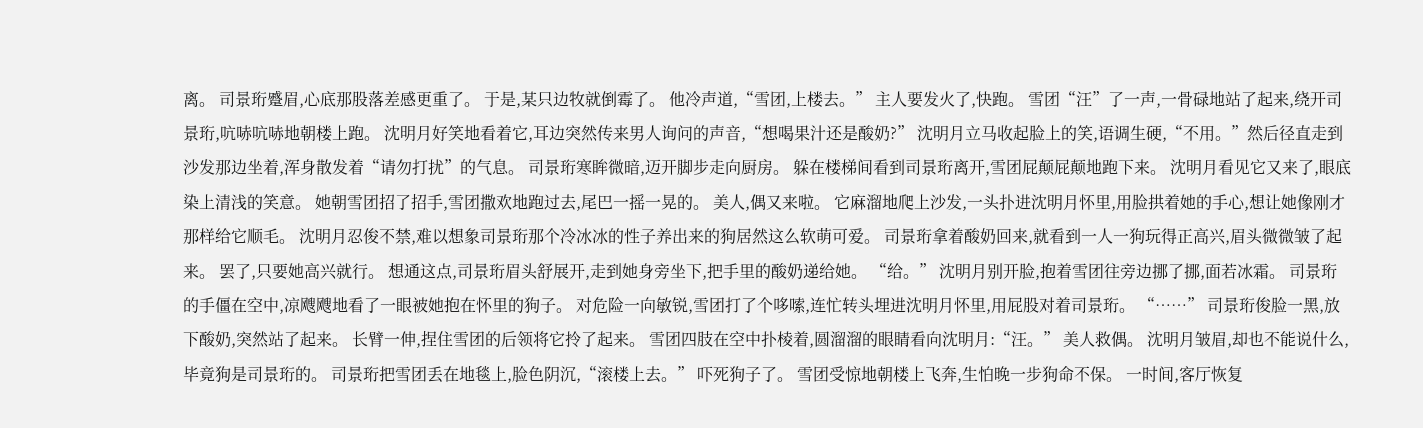离。 司景珩蹙眉,心底那股落差感更重了。 于是,某只边牧就倒霉了。 他冷声道,“雪团,上楼去。” 主人要发火了,快跑。 雪团“汪”了一声,一骨碌地站了起来,绕开司景珩,吭哧吭哧地朝楼上跑。 沈明月好笑地看着它,耳边突然传来男人询问的声音,“想喝果汁还是酸奶?” 沈明月立马收起脸上的笑,语调生硬,“不用。”然后径直走到沙发那边坐着,浑身散发着“请勿打扰”的气息。 司景珩寒眸微暗,迈开脚步走向厨房。 躲在楼梯间看到司景珩离开,雪团屁颠屁颠地跑下来。 沈明月看见它又来了,眼底染上清浅的笑意。 她朝雪团招了招手,雪团撒欢地跑过去,尾巴一摇一晃的。 美人,偶又来啦。 它麻溜地爬上沙发,一头扑进沈明月怀里,用脸拱着她的手心,想让她像刚才那样给它顺毛。 沈明月忍俊不禁,难以想象司景珩那个冷冰冰的性子养出来的狗居然这么软萌可爱。 司景珩拿着酸奶回来,就看到一人一狗玩得正高兴,眉头微微皱了起来。 罢了,只要她高兴就行。 想通这点,司景珩眉头舒展开,走到她身旁坐下,把手里的酸奶递给她。 “给。” 沈明月别开脸,抱着雪团往旁边挪了挪,面若冰霜。 司景珩的手僵在空中,凉飕飕地看了一眼被她抱在怀里的狗子。 对危险一向敏锐,雪团打了个哆嗦,连忙转头埋进沈明月怀里,用屁股对着司景珩。 “……” 司景珩俊脸一黑,放下酸奶,突然站了起来。 长臂一伸,捏住雪团的后领将它拎了起来。 雪团四肢在空中扑棱着,圆溜溜的眼睛看向沈明月:“汪。” 美人救偶。 沈明月皱眉,却也不能说什么,毕竟狗是司景珩的。 司景珩把雪团丢在地毯上,脸色阴沉,“滚楼上去。” 吓死狗子了。 雪团受惊地朝楼上飞奔,生怕晚一步狗命不保。 一时间,客厅恢复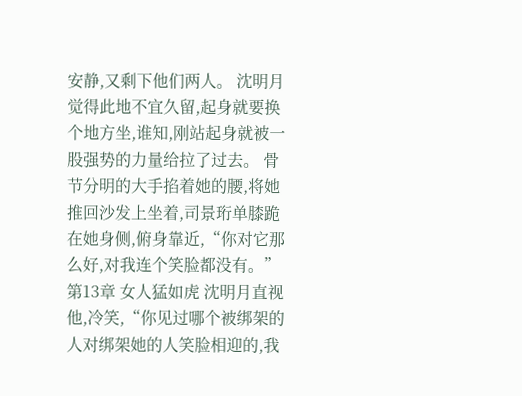安静,又剩下他们两人。 沈明月觉得此地不宜久留,起身就要换个地方坐,谁知,刚站起身就被一股强势的力量给拉了过去。 骨节分明的大手掐着她的腰,将她推回沙发上坐着,司景珩单膝跪在她身侧,俯身靠近,“你对它那么好,对我连个笑脸都没有。” 第13章 女人猛如虎 沈明月直视他,冷笑,“你见过哪个被绑架的人对绑架她的人笑脸相迎的,我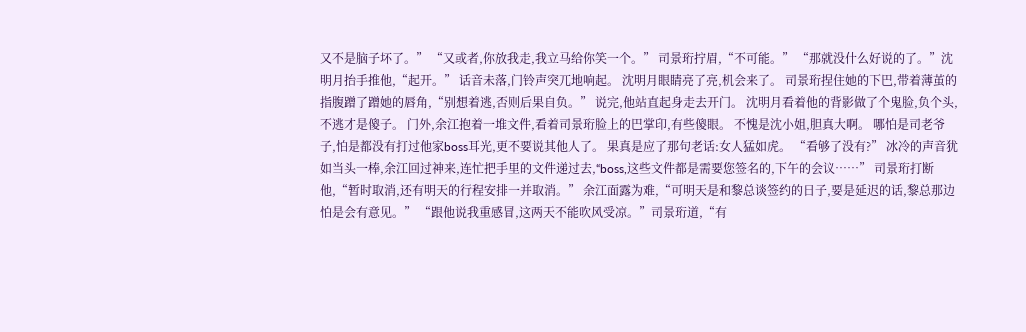又不是脑子坏了。” “又或者,你放我走,我立马给你笑一个。” 司景珩拧眉,“不可能。” “那就没什么好说的了。”沈明月抬手推他,“起开。” 话音未落,门铃声突兀地响起。 沈明月眼睛亮了亮,机会来了。 司景珩捏住她的下巴,带着薄茧的指腹蹭了蹭她的唇角,“别想着逃,否则后果自负。” 说完,他站直起身走去开门。 沈明月看着他的背影做了个鬼脸,负个头,不逃才是傻子。 门外,余江抱着一堆文件,看着司景珩脸上的巴掌印,有些傻眼。 不愧是沈小姐,胆真大啊。 哪怕是司老爷子,怕是都没有打过他家boss耳光,更不要说其他人了。 果真是应了那句老话:女人猛如虎。 “看够了没有?” 冰冷的声音犹如当头一棒,余江回过神来,连忙把手里的文件递过去,“boss,这些文件都是需要您签名的,下午的会议……” 司景珩打断他,“暂时取消,还有明天的行程安排一并取消。” 余江面露为难,“可明天是和黎总谈签约的日子,要是延迟的话,黎总那边怕是会有意见。” “跟他说我重感冒,这两天不能吹风受凉。”司景珩道,“有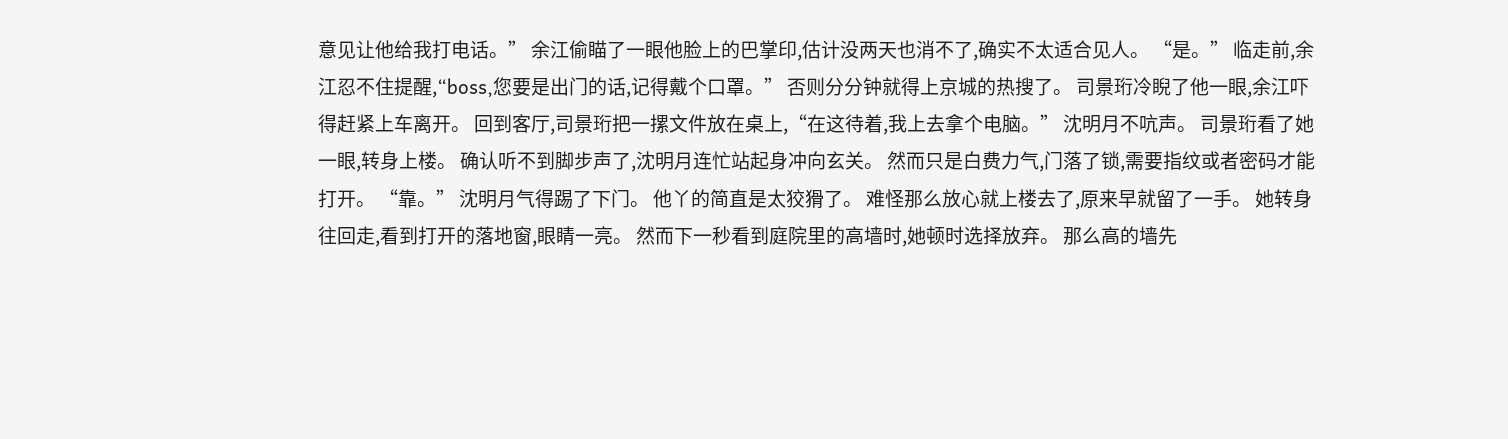意见让他给我打电话。” 余江偷瞄了一眼他脸上的巴掌印,估计没两天也消不了,确实不太适合见人。 “是。” 临走前,余江忍不住提醒,“boss,您要是出门的话,记得戴个口罩。” 否则分分钟就得上京城的热搜了。 司景珩冷睨了他一眼,余江吓得赶紧上车离开。 回到客厅,司景珩把一摞文件放在桌上,“在这待着,我上去拿个电脑。” 沈明月不吭声。 司景珩看了她一眼,转身上楼。 确认听不到脚步声了,沈明月连忙站起身冲向玄关。 然而只是白费力气,门落了锁,需要指纹或者密码才能打开。 “靠。” 沈明月气得踢了下门。 他丫的简直是太狡猾了。 难怪那么放心就上楼去了,原来早就留了一手。 她转身往回走,看到打开的落地窗,眼睛一亮。 然而下一秒看到庭院里的高墙时,她顿时选择放弃。 那么高的墙先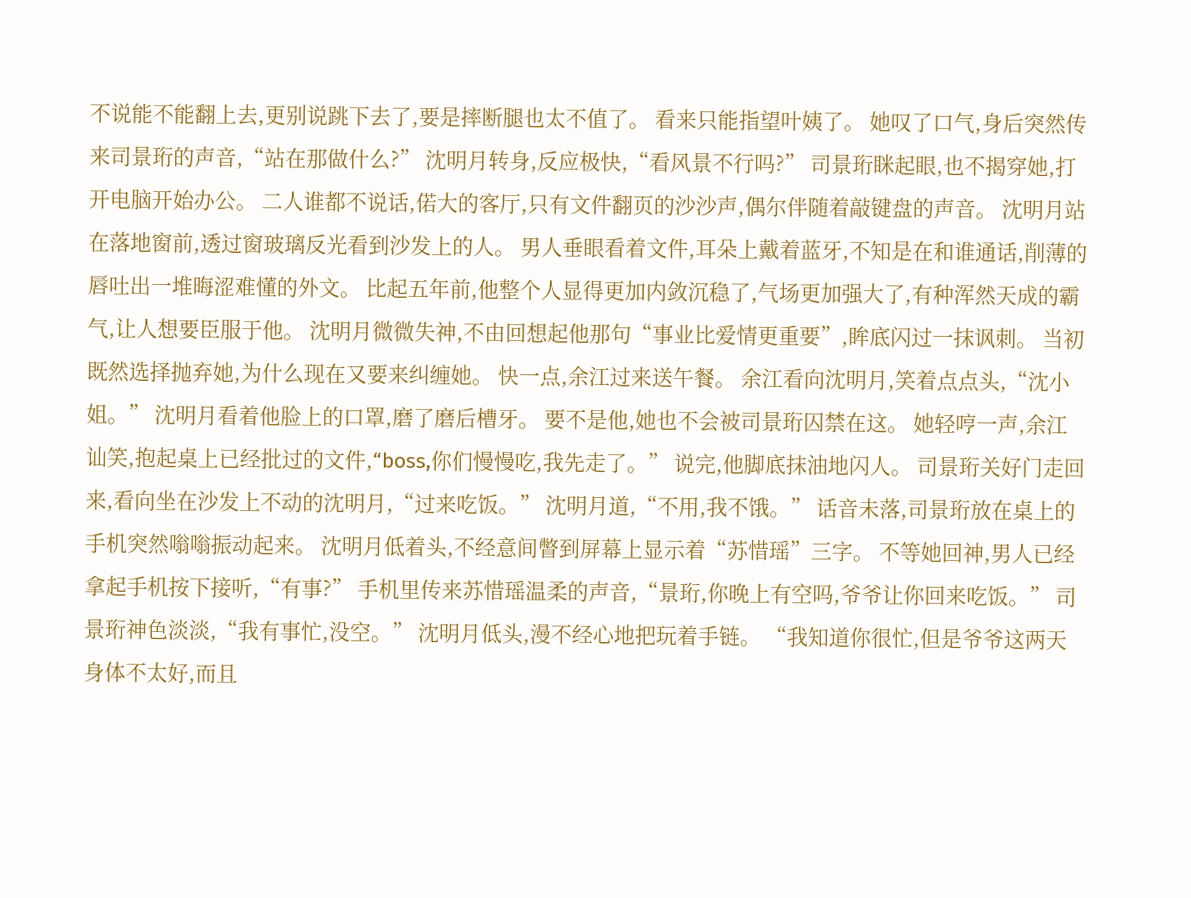不说能不能翻上去,更别说跳下去了,要是摔断腿也太不值了。 看来只能指望叶姨了。 她叹了口气,身后突然传来司景珩的声音,“站在那做什么?” 沈明月转身,反应极快,“看风景不行吗?” 司景珩眯起眼,也不揭穿她,打开电脑开始办公。 二人谁都不说话,偌大的客厅,只有文件翻页的沙沙声,偶尔伴随着敲键盘的声音。 沈明月站在落地窗前,透过窗玻璃反光看到沙发上的人。 男人垂眼看着文件,耳朵上戴着蓝牙,不知是在和谁通话,削薄的唇吐出一堆晦涩难懂的外文。 比起五年前,他整个人显得更加内敛沉稳了,气场更加强大了,有种浑然天成的霸气,让人想要臣服于他。 沈明月微微失神,不由回想起他那句“事业比爱情更重要”,眸底闪过一抹讽刺。 当初既然选择抛弃她,为什么现在又要来纠缠她。 快一点,余江过来送午餐。 余江看向沈明月,笑着点点头,“沈小姐。” 沈明月看着他脸上的口罩,磨了磨后槽牙。 要不是他,她也不会被司景珩囚禁在这。 她轻哼一声,余江讪笑,抱起桌上已经批过的文件,“boss,你们慢慢吃,我先走了。” 说完,他脚底抹油地闪人。 司景珩关好门走回来,看向坐在沙发上不动的沈明月,“过来吃饭。” 沈明月道,“不用,我不饿。” 话音未落,司景珩放在桌上的手机突然嗡嗡振动起来。 沈明月低着头,不经意间瞥到屏幕上显示着“苏惜瑶”三字。 不等她回神,男人已经拿起手机按下接听,“有事?” 手机里传来苏惜瑶温柔的声音,“景珩,你晚上有空吗,爷爷让你回来吃饭。” 司景珩神色淡淡,“我有事忙,没空。” 沈明月低头,漫不经心地把玩着手链。 “我知道你很忙,但是爷爷这两天身体不太好,而且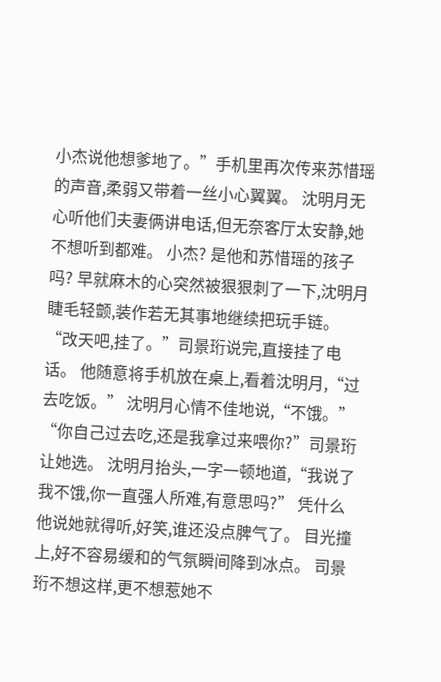小杰说他想爹地了。”手机里再次传来苏惜瑶的声音,柔弱又带着一丝小心翼翼。 沈明月无心听他们夫妻俩讲电话,但无奈客厅太安静,她不想听到都难。 小杰? 是他和苏惜瑶的孩子吗? 早就麻木的心突然被狠狠刺了一下,沈明月睫毛轻颤,装作若无其事地继续把玩手链。 “改天吧,挂了。”司景珩说完,直接挂了电话。 他随意将手机放在桌上,看着沈明月,“过去吃饭。” 沈明月心情不佳地说,“不饿。” “你自己过去吃,还是我拿过来喂你?”司景珩让她选。 沈明月抬头,一字一顿地道,“我说了我不饿,你一直强人所难,有意思吗?” 凭什么他说她就得听,好笑,谁还没点脾气了。 目光撞上,好不容易缓和的气氛瞬间降到冰点。 司景珩不想这样,更不想惹她不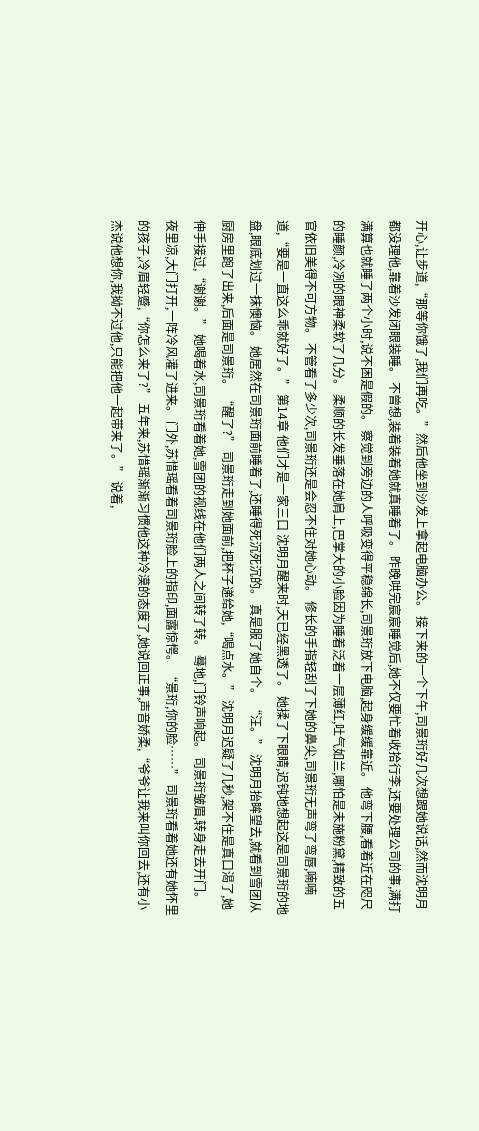开心,让步道,“那等你饿了,我们再吃。”然后他坐到沙发上拿起电脑办公。 接下来的一个下午,司景珩好几次想跟她说话,然而沈明月都没理他,靠着沙发闭眼装睡。 不曾想,装着装着她就真睡着了。 昨晚哄完宸宸睡觉后,她不仅要忙着收拾行李,还要处理公司的事,满打满算也就睡了两个小时,说不困是假的。 察觉到旁边的人呼吸变得平稳绵长,司景珩放下电脑,起身缓缓靠近。 他弯下腰,看着近在咫尺的睡颜,冷冽的眼神柔软了几分。 柔顺的长发垂落在她肩上,巴掌大的小脸因为睡着泛着一层薄红,吐气如兰,哪怕是未施粉黛,精致的五官依旧美得不可方物。 不管看了多少次,司景珩还是会忍不住对她心动。 修长的手指轻刮了下她的鼻尖,司景珩无声弯了弯唇,喃喃道,“要是一直这么乖就好了。” 第14章 他们才是一家三口 沈明月醒来时,天已经黑透了。 她揉了下眼睛,迟钝地想起这是司景珩的地盘,眼底划过一抹懊恼。 她居然在司景珩面前睡着了,还睡得死沉死沉的。 真是服了她自个。 “汪。” 沈明月抬眸望去,就看到雪团从厨房里跑了出来,后面是司景珩。 “醒了?” 司景珩走到她面前,把杯子递给她,“喝点水。” 沈明月迟疑了几秒,架不住是真口渴了,她伸手接过,“谢谢。” 她喝着水,司景珩看着她,雪团的视线在他们两人之间转了转。 蓦地,门铃声响起。 司景珩皱眉,转身走去开门。 夜里凉,大门打开,一阵冷风灌了进来。 门外,苏惜瑶看着司景珩脸上的指印,面露惊愕。 “景珩,你的脸……” 司景珩看着她还有她怀里的孩子,冷眉轻蹙,“你怎么来了?” 五年来,苏惜瑶渐渐习惯他这种冷漠的态度了,她说回正事,声音娇柔,“爷爷让我来叫你回去,还有小杰说他想你,我拗不过他,只能把他一起带来了。” 说着,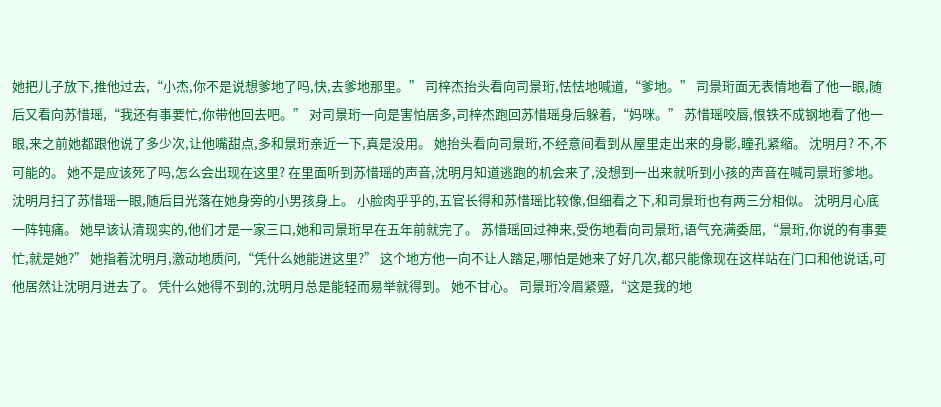她把儿子放下,推他过去,“小杰,你不是说想爹地了吗,快,去爹地那里。” 司梓杰抬头看向司景珩,怯怯地喊道,“爹地。” 司景珩面无表情地看了他一眼,随后又看向苏惜瑶,“我还有事要忙,你带他回去吧。” 对司景珩一向是害怕居多,司梓杰跑回苏惜瑶身后躲着,“妈咪。” 苏惜瑶咬唇,恨铁不成钢地看了他一眼,来之前她都跟他说了多少次,让他嘴甜点,多和景珩亲近一下,真是没用。 她抬头看向司景珩,不经意间看到从屋里走出来的身影,瞳孔紧缩。 沈明月? 不,不可能的。 她不是应该死了吗,怎么会出现在这里? 在里面听到苏惜瑶的声音,沈明月知道逃跑的机会来了,没想到一出来就听到小孩的声音在喊司景珩爹地。 沈明月扫了苏惜瑶一眼,随后目光落在她身旁的小男孩身上。 小脸肉乎乎的,五官长得和苏惜瑶比较像,但细看之下,和司景珩也有两三分相似。 沈明月心底一阵钝痛。 她早该认清现实的,他们才是一家三口,她和司景珩早在五年前就完了。 苏惜瑶回过神来,受伤地看向司景珩,语气充满委屈,“景珩,你说的有事要忙,就是她?” 她指着沈明月,激动地质问,“凭什么她能进这里?” 这个地方他一向不让人踏足,哪怕是她来了好几次,都只能像现在这样站在门口和他说话,可他居然让沈明月进去了。 凭什么她得不到的,沈明月总是能轻而易举就得到。 她不甘心。 司景珩冷眉紧蹙,“这是我的地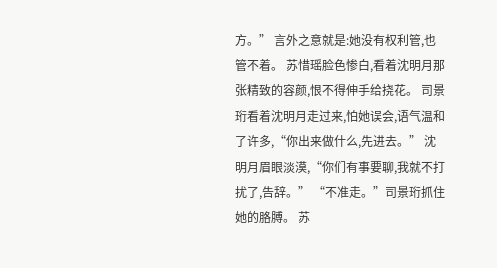方。” 言外之意就是:她没有权利管,也管不着。 苏惜瑶脸色惨白,看着沈明月那张精致的容颜,恨不得伸手给挠花。 司景珩看着沈明月走过来,怕她误会,语气温和了许多,“你出来做什么,先进去。” 沈明月眉眼淡漠,“你们有事要聊,我就不打扰了,告辞。” “不准走。”司景珩抓住她的胳膊。 苏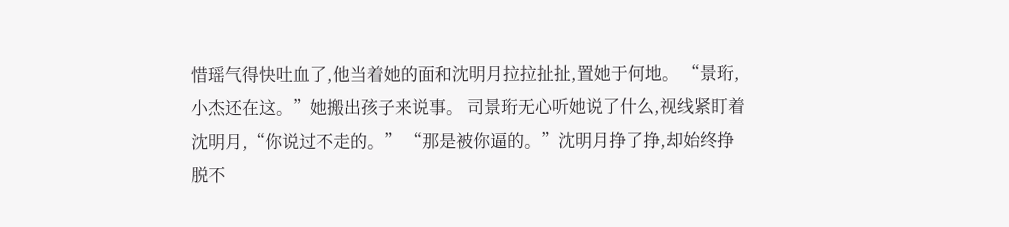惜瑶气得快吐血了,他当着她的面和沈明月拉拉扯扯,置她于何地。 “景珩,小杰还在这。”她搬出孩子来说事。 司景珩无心听她说了什么,视线紧盯着沈明月,“你说过不走的。” “那是被你逼的。”沈明月挣了挣,却始终挣脱不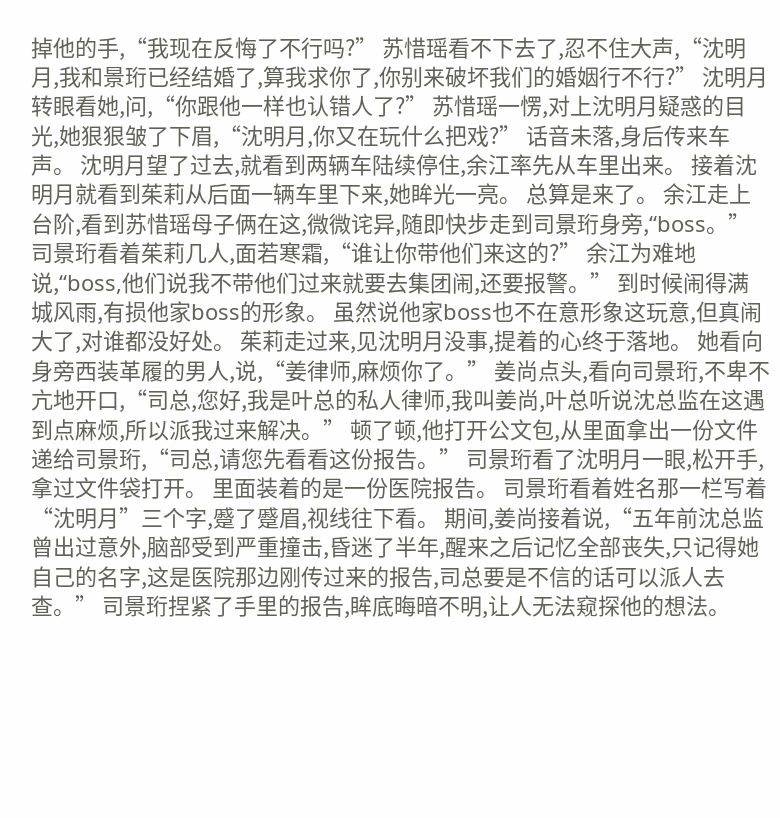掉他的手,“我现在反悔了不行吗?” 苏惜瑶看不下去了,忍不住大声,“沈明月,我和景珩已经结婚了,算我求你了,你别来破坏我们的婚姻行不行?” 沈明月转眼看她,问,“你跟他一样也认错人了?” 苏惜瑶一愣,对上沈明月疑惑的目光,她狠狠皱了下眉,“沈明月,你又在玩什么把戏?” 话音未落,身后传来车声。 沈明月望了过去,就看到两辆车陆续停住,余江率先从车里出来。 接着沈明月就看到茱莉从后面一辆车里下来,她眸光一亮。 总算是来了。 余江走上台阶,看到苏惜瑶母子俩在这,微微诧异,随即快步走到司景珩身旁,“boss。” 司景珩看着茱莉几人,面若寒霜,“谁让你带他们来这的?” 余江为难地说,“boss,他们说我不带他们过来就要去集团闹,还要报警。” 到时候闹得满城风雨,有损他家boss的形象。 虽然说他家boss也不在意形象这玩意,但真闹大了,对谁都没好处。 茱莉走过来,见沈明月没事,提着的心终于落地。 她看向身旁西装革履的男人,说,“姜律师,麻烦你了。” 姜尚点头,看向司景珩,不卑不亢地开口,“司总,您好,我是叶总的私人律师,我叫姜尚,叶总听说沈总监在这遇到点麻烦,所以派我过来解决。” 顿了顿,他打开公文包,从里面拿出一份文件递给司景珩,“司总,请您先看看这份报告。” 司景珩看了沈明月一眼,松开手,拿过文件袋打开。 里面装着的是一份医院报告。 司景珩看着姓名那一栏写着“沈明月”三个字,蹙了蹙眉,视线往下看。 期间,姜尚接着说,“五年前沈总监曾出过意外,脑部受到严重撞击,昏迷了半年,醒来之后记忆全部丧失,只记得她自己的名字,这是医院那边刚传过来的报告,司总要是不信的话可以派人去查。” 司景珩捏紧了手里的报告,眸底晦暗不明,让人无法窥探他的想法。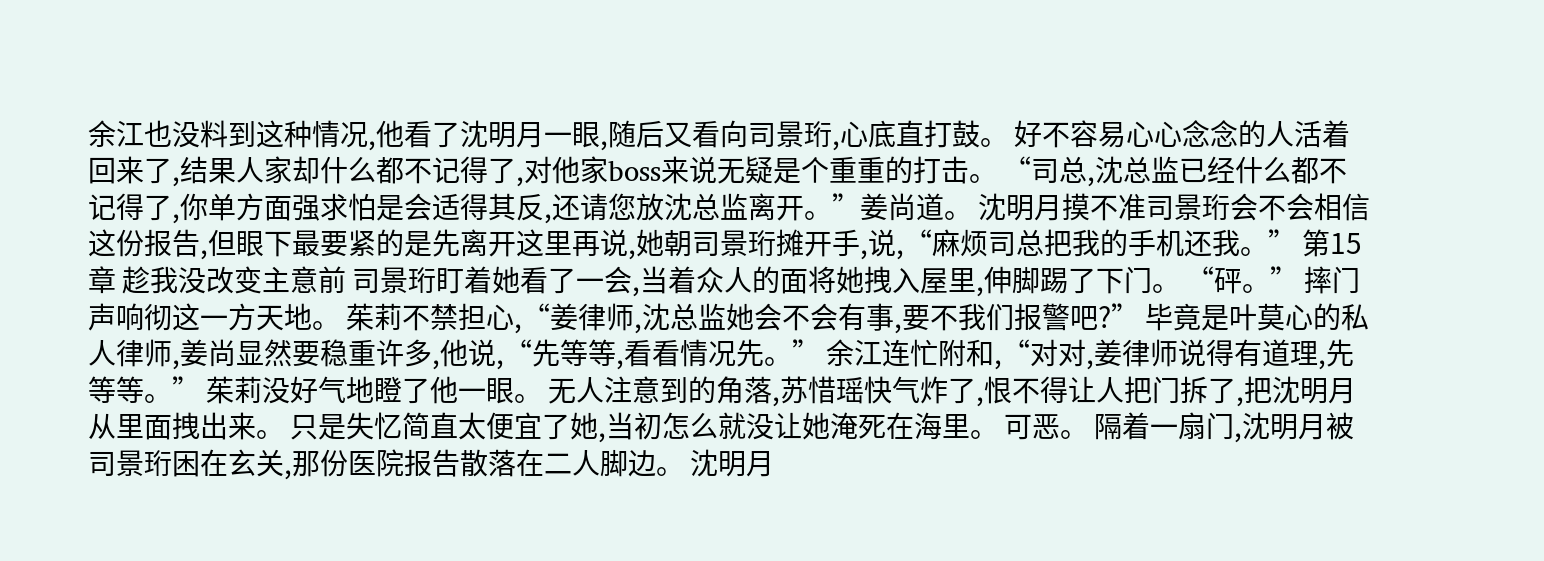余江也没料到这种情况,他看了沈明月一眼,随后又看向司景珩,心底直打鼓。 好不容易心心念念的人活着回来了,结果人家却什么都不记得了,对他家boss来说无疑是个重重的打击。 “司总,沈总监已经什么都不记得了,你单方面强求怕是会适得其反,还请您放沈总监离开。”姜尚道。 沈明月摸不准司景珩会不会相信这份报告,但眼下最要紧的是先离开这里再说,她朝司景珩摊开手,说,“麻烦司总把我的手机还我。” 第15章 趁我没改变主意前 司景珩盯着她看了一会,当着众人的面将她拽入屋里,伸脚踢了下门。 “砰。” 摔门声响彻这一方天地。 茱莉不禁担心,“姜律师,沈总监她会不会有事,要不我们报警吧?” 毕竟是叶莫心的私人律师,姜尚显然要稳重许多,他说,“先等等,看看情况先。” 余江连忙附和,“对对,姜律师说得有道理,先等等。” 茱莉没好气地瞪了他一眼。 无人注意到的角落,苏惜瑶快气炸了,恨不得让人把门拆了,把沈明月从里面拽出来。 只是失忆简直太便宜了她,当初怎么就没让她淹死在海里。 可恶。 隔着一扇门,沈明月被司景珩困在玄关,那份医院报告散落在二人脚边。 沈明月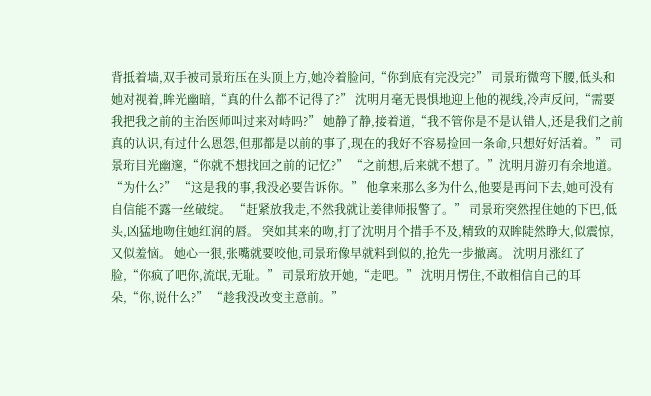背抵着墙,双手被司景珩压在头顶上方,她冷着脸问,“你到底有完没完?” 司景珩微弯下腰,低头和她对视着,眸光幽暗,“真的什么都不记得了?” 沈明月毫无畏惧地迎上他的视线,冷声反问,“需要我把我之前的主治医师叫过来对峙吗?” 她静了静,接着道,“我不管你是不是认错人,还是我们之前真的认识,有过什么恩怨,但那都是以前的事了,现在的我好不容易捡回一条命,只想好好活着。” 司景珩目光幽邃,“你就不想找回之前的记忆?” “之前想,后来就不想了。”沈明月游刃有余地道。 “为什么?” “这是我的事,我没必要告诉你。” 他拿来那么多为什么,他要是再问下去,她可没有自信能不露一丝破绽。 “赶紧放我走,不然我就让姜律师报警了。” 司景珩突然捏住她的下巴,低头,凶猛地吻住她红润的唇。 突如其来的吻,打了沈明月个措手不及,精致的双眸陡然睁大,似震惊,又似羞恼。 她心一狠,张嘴就要咬他,司景珩像早就料到似的,抢先一步撤离。 沈明月涨红了脸,“你疯了吧你,流氓,无耻。” 司景珩放开她,“走吧。” 沈明月愣住,不敢相信自己的耳朵,“你,说什么?” “趁我没改变主意前。”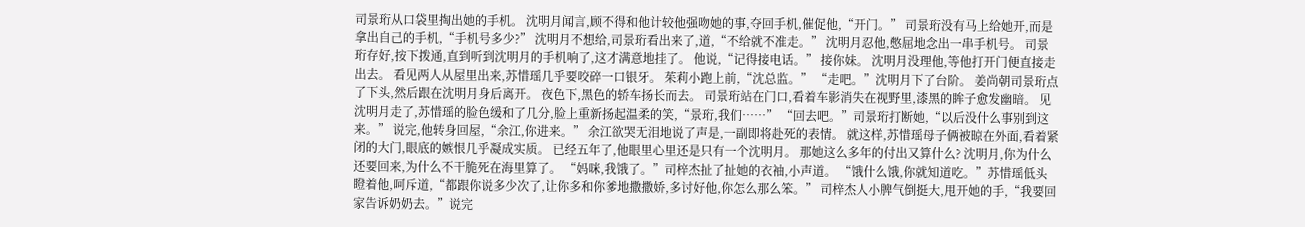司景珩从口袋里掏出她的手机。 沈明月闻言,顾不得和他计较他强吻她的事,夺回手机,催促他,“开门。” 司景珩没有马上给她开,而是拿出自己的手机,“手机号多少?” 沈明月不想给,司景珩看出来了,道,“不给就不准走。” 沈明月忍他,憋屈地念出一串手机号。 司景珩存好,按下拨通,直到听到沈明月的手机响了,这才满意地挂了。 他说,“记得接电话。” 接你妹。 沈明月没理他,等他打开门便直接走出去。 看见两人从屋里出来,苏惜瑶几乎要咬碎一口银牙。 茱莉小跑上前,“沈总监。” “走吧。”沈明月下了台阶。 姜尚朝司景珩点了下头,然后跟在沈明月身后离开。 夜色下,黑色的轿车扬长而去。 司景珩站在门口,看着车影消失在视野里,漆黑的眸子愈发幽暗。 见沈明月走了,苏惜瑶的脸色缓和了几分,脸上重新扬起温柔的笑,“景珩,我们……” “回去吧。”司景珩打断她,“以后没什么事别到这来。” 说完,他转身回屋,“余江,你进来。” 余江欲哭无泪地说了声是,一副即将赴死的表情。 就这样,苏惜瑶母子俩被晾在外面,看着紧闭的大门,眼底的嫉恨几乎凝成实质。 已经五年了,他眼里心里还是只有一个沈明月。 那她这么多年的付出又算什么? 沈明月,你为什么还要回来,为什么不干脆死在海里算了。 “妈咪,我饿了。”司梓杰扯了扯她的衣袖,小声道。 “饿什么饿,你就知道吃。”苏惜瑶低头瞪着他,呵斥道,“都跟你说多少次了,让你多和你爹地撒撒娇,多讨好他,你怎么那么笨。” 司梓杰人小脾气倒挺大,甩开她的手,“我要回家告诉奶奶去。”说完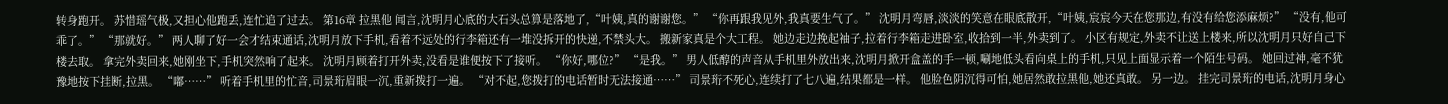转身跑开。 苏惜瑶气极,又担心他跑丢,连忙追了过去。 第16章 拉黑他 闻言,沈明月心底的大石头总算是落地了,“叶姨,真的谢谢您。” “你再跟我见外,我真要生气了。” 沈明月弯唇,淡淡的笑意在眼底散开,“叶姨,宸宸今天在您那边,有没有给您添麻烦?” “没有,他可乖了。” “那就好。” 两人聊了好一会才结束通话,沈明月放下手机,看着不远处的行李箱还有一堆没拆开的快递,不禁头大。 搬新家真是个大工程。 她边走边挽起袖子,拉着行李箱走进卧室,收拾到一半,外卖到了。 小区有规定,外卖不让送上楼来,所以沈明月只好自己下楼去取。 拿完外卖回来,她刚坐下,手机突然响了起来。 沈明月顾着打开外卖,没看是谁便按下了接听。 “你好,哪位?” “是我。” 男人低醇的声音从手机里外放出来,沈明月掀开盒盖的手一顿,唰地低头看向桌上的手机,只见上面显示着一个陌生号码。 她回过神,毫不犹豫地按下挂断,拉黑。 “嘟……” 听着手机里的忙音,司景珩眉眼一沉,重新拨打一遍。 “对不起,您拨打的电话暂时无法接通……” 司景珩不死心,连续打了七八遍,结果都是一样。 他脸色阴沉得可怕,她居然敢拉黑他,她还真敢。 另一边。 挂完司景珩的电话,沈明月身心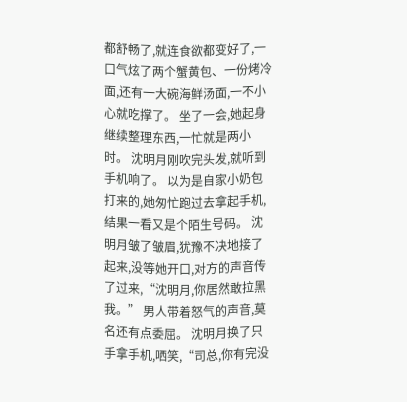都舒畅了,就连食欲都变好了,一口气炫了两个蟹黄包、一份烤冷面,还有一大碗海鲜汤面,一不小心就吃撑了。 坐了一会,她起身继续整理东西,一忙就是两小时。 沈明月刚吹完头发,就听到手机响了。 以为是自家小奶包打来的,她匆忙跑过去拿起手机,结果一看又是个陌生号码。 沈明月皱了皱眉,犹豫不决地接了起来,没等她开口,对方的声音传了过来,“沈明月,你居然敢拉黑我。” 男人带着怒气的声音,莫名还有点委屈。 沈明月换了只手拿手机,哂笑,“司总,你有完没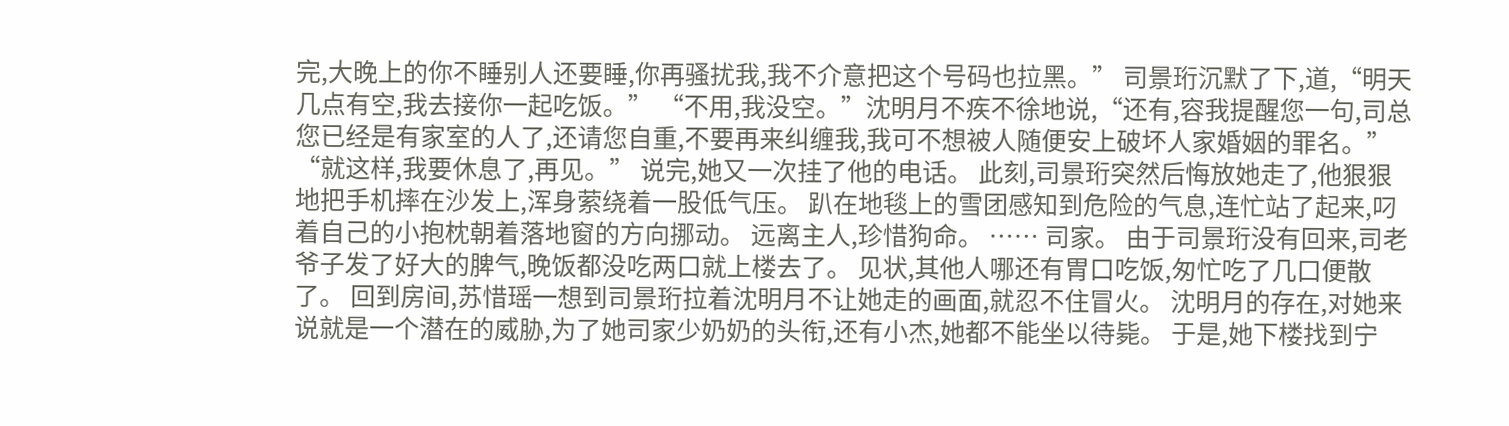完,大晚上的你不睡别人还要睡,你再骚扰我,我不介意把这个号码也拉黑。” 司景珩沉默了下,道,“明天几点有空,我去接你一起吃饭。” “不用,我没空。”沈明月不疾不徐地说,“还有,容我提醒您一句,司总您已经是有家室的人了,还请您自重,不要再来纠缠我,我可不想被人随便安上破坏人家婚姻的罪名。” “就这样,我要休息了,再见。” 说完,她又一次挂了他的电话。 此刻,司景珩突然后悔放她走了,他狠狠地把手机摔在沙发上,浑身萦绕着一股低气压。 趴在地毯上的雪团感知到危险的气息,连忙站了起来,叼着自己的小抱枕朝着落地窗的方向挪动。 远离主人,珍惜狗命。 …… 司家。 由于司景珩没有回来,司老爷子发了好大的脾气,晚饭都没吃两口就上楼去了。 见状,其他人哪还有胃口吃饭,匆忙吃了几口便散了。 回到房间,苏惜瑶一想到司景珩拉着沈明月不让她走的画面,就忍不住冒火。 沈明月的存在,对她来说就是一个潜在的威胁,为了她司家少奶奶的头衔,还有小杰,她都不能坐以待毙。 于是,她下楼找到宁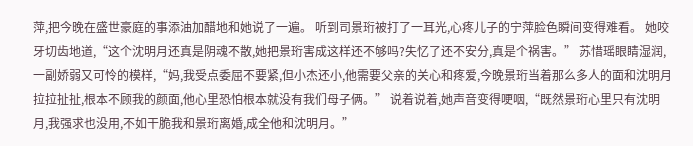萍,把今晚在盛世豪庭的事添油加醋地和她说了一遍。 听到司景珩被打了一耳光,心疼儿子的宁萍脸色瞬间变得难看。 她咬牙切齿地道,“这个沈明月还真是阴魂不散,她把景珩害成这样还不够吗?失忆了还不安分,真是个祸害。” 苏惜瑶眼睛湿润,一副娇弱又可怜的模样,“妈,我受点委屈不要紧,但小杰还小,他需要父亲的关心和疼爱,今晚景珩当着那么多人的面和沈明月拉拉扯扯,根本不顾我的颜面,他心里恐怕根本就没有我们母子俩。” 说着说着,她声音变得哽咽,“既然景珩心里只有沈明月,我强求也没用,不如干脆我和景珩离婚,成全他和沈明月。”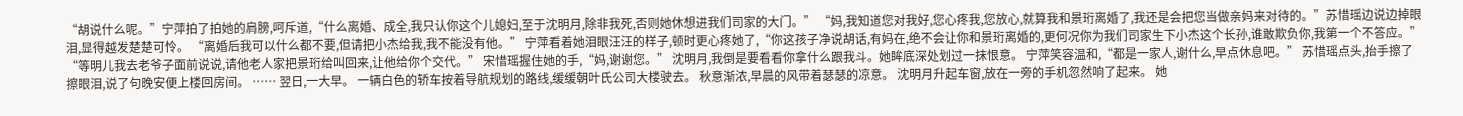“胡说什么呢。”宁萍拍了拍她的肩膀,呵斥道,“什么离婚、成全,我只认你这个儿媳妇,至于沈明月,除非我死,否则她休想进我们司家的大门。” “妈,我知道您对我好,您心疼我,您放心,就算我和景珩离婚了,我还是会把您当做亲妈来对待的。”苏惜瑶边说边掉眼泪,显得越发楚楚可怜。 “离婚后我可以什么都不要,但请把小杰给我,我不能没有他。” 宁萍看着她泪眼汪汪的样子,顿时更心疼她了,“你这孩子净说胡话,有妈在,绝不会让你和景珩离婚的,更何况你为我们司家生下小杰这个长孙,谁敢欺负你,我第一个不答应。” “等明儿我去老爷子面前说说,请他老人家把景珩给叫回来,让他给你个交代。” 宋惜瑶握住她的手,“妈,谢谢您。” 沈明月,我倒是要看看你拿什么跟我斗。她眸底深处划过一抹恨意。 宁萍笑容温和,“都是一家人,谢什么,早点休息吧。” 苏惜瑶点头,抬手擦了擦眼泪,说了句晚安便上楼回房间。 …… 翌日,一大早。 一辆白色的轿车按着导航规划的路线,缓缓朝叶氏公司大楼驶去。 秋意渐浓,早晨的风带着瑟瑟的凉意。 沈明月升起车窗,放在一旁的手机忽然响了起来。 她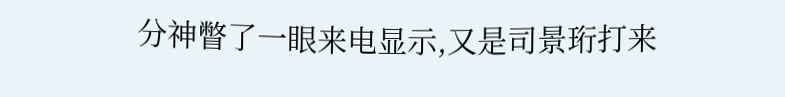分神瞥了一眼来电显示,又是司景珩打来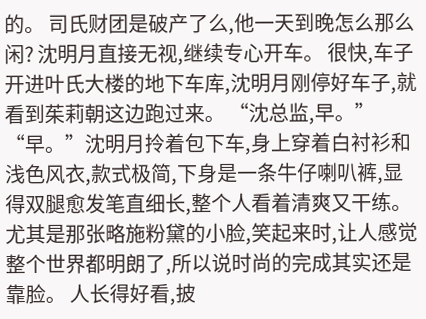的。 司氏财团是破产了么,他一天到晚怎么那么闲? 沈明月直接无视,继续专心开车。 很快,车子开进叶氏大楼的地下车库,沈明月刚停好车子,就看到茱莉朝这边跑过来。 “沈总监,早。” “早。”沈明月拎着包下车,身上穿着白衬衫和浅色风衣,款式极简,下身是一条牛仔喇叭裤,显得双腿愈发笔直细长,整个人看着清爽又干练。 尤其是那张略施粉黛的小脸,笑起来时,让人感觉整个世界都明朗了,所以说时尚的完成其实还是靠脸。 人长得好看,披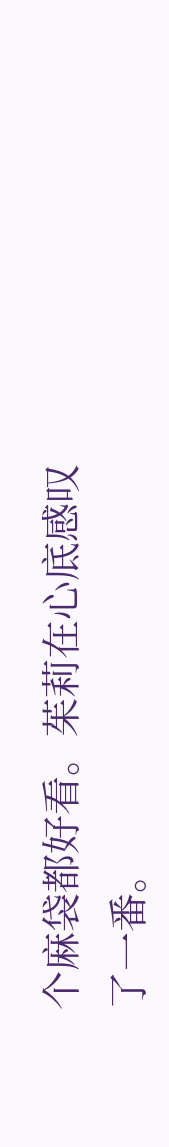个麻袋都好看。茱莉在心底感叹了一番。